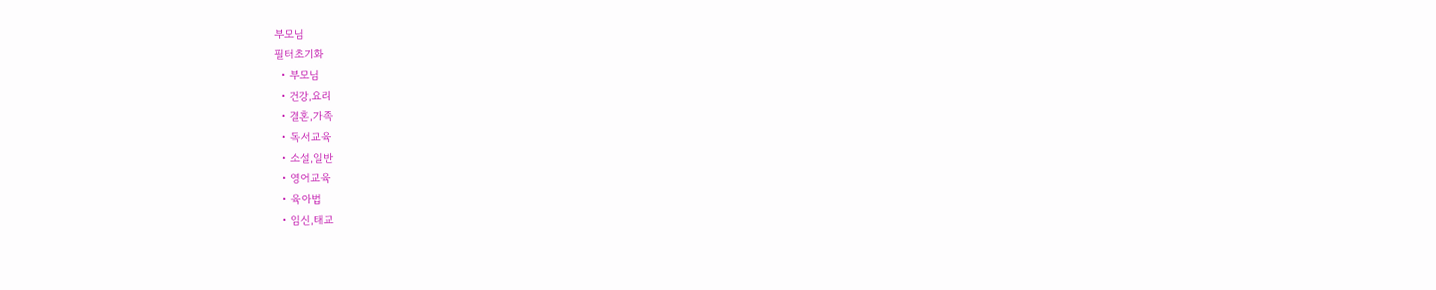부모님
필터초기화
  • 부모님
  • 건강,요리
  • 결혼,가족
  • 독서교육
  • 소설,일반
  • 영어교육
  • 육아법
  • 임신,태교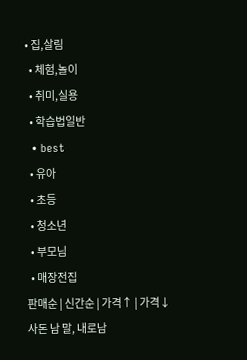• 집,살림
  • 체험,놀이
  • 취미,실용
  • 학습법일반
  • best
  • 유아
  • 초등
  • 청소년
  • 부모님
  • 매장전집
판매순 | 신간순 | 가격↑ | 가격↓
사돈 남 말, 내로남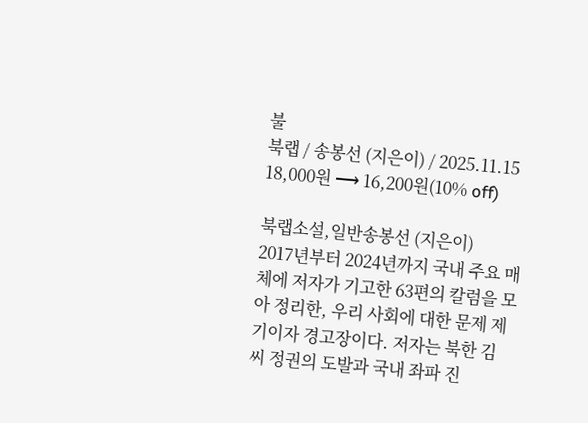불
북랩 / 송봉선 (지은이) / 2025.11.15
18,000원 ⟶ 16,200원(10% off)

북랩소설,일반송봉선 (지은이)
2017년부터 2024년까지 국내 주요 매체에 저자가 기고한 63편의 칼럼을 모아 정리한, 우리 사회에 대한 문제 제기이자 경고장이다. 저자는 북한 김 씨 정권의 도발과 국내 좌파 진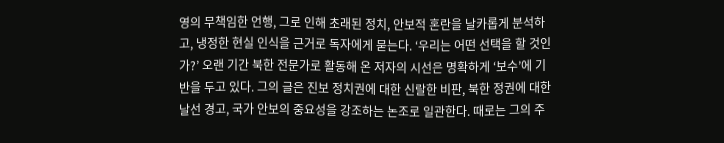영의 무책임한 언행, 그로 인해 초래된 정치, 안보적 혼란을 날카롭게 분석하고, 냉정한 현실 인식을 근거로 독자에게 묻는다. ‘우리는 어떤 선택을 할 것인가?’ 오랜 기간 북한 전문가로 활동해 온 저자의 시선은 명확하게 ‘보수’에 기반을 두고 있다. 그의 글은 진보 정치권에 대한 신랄한 비판, 북한 정권에 대한 날선 경고, 국가 안보의 중요성을 강조하는 논조로 일관한다. 때로는 그의 주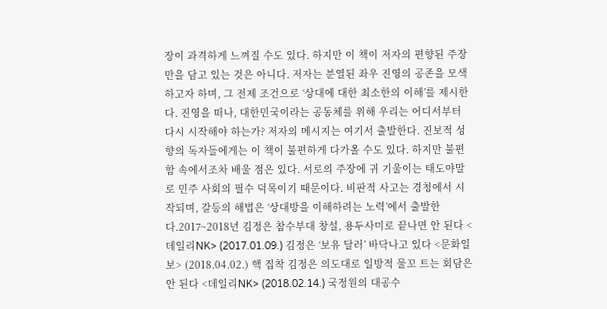장이 과격하게 느껴질 수도 있다. 하지만 이 책이 저자의 편향된 주장만을 담고 있는 것은 아니다. 저자는 분열된 좌우 진영의 공존을 모색하고자 하며, 그 전제 조건으로 ‘상대에 대한 최소한의 이해’를 제시한다. 진영을 떠나, 대한민국이라는 공동체를 위해 우리는 어디서부터 다시 시작해야 하는가? 저자의 메시지는 여기서 출발한다. 진보적 성향의 독자들에게는 이 책이 불편하게 다가올 수도 있다. 하지만 불편함 속에서조차 배울 점은 있다. 서로의 주장에 귀 기울이는 태도야말로 민주 사회의 필수 덕목이기 때문이다. 비판적 사고는 경청에서 시작되며, 갈등의 해법은 ‘상대방을 이해하려는 노력’에서 출발한다.2017~2018년 김정은 참수부대 창설, 용두사미로 끝나면 안 된다 <데일리NK> (2017.01.09.) 김정은 ‘보유 달러’ 바닥나고 있다 <문화일보> (2018.04.02.) 핵 집착 김정은 의도대로 일방적 물꼬 트는 회담은 안 된다 <데일리NK> (2018.02.14.) 국정원의 대공수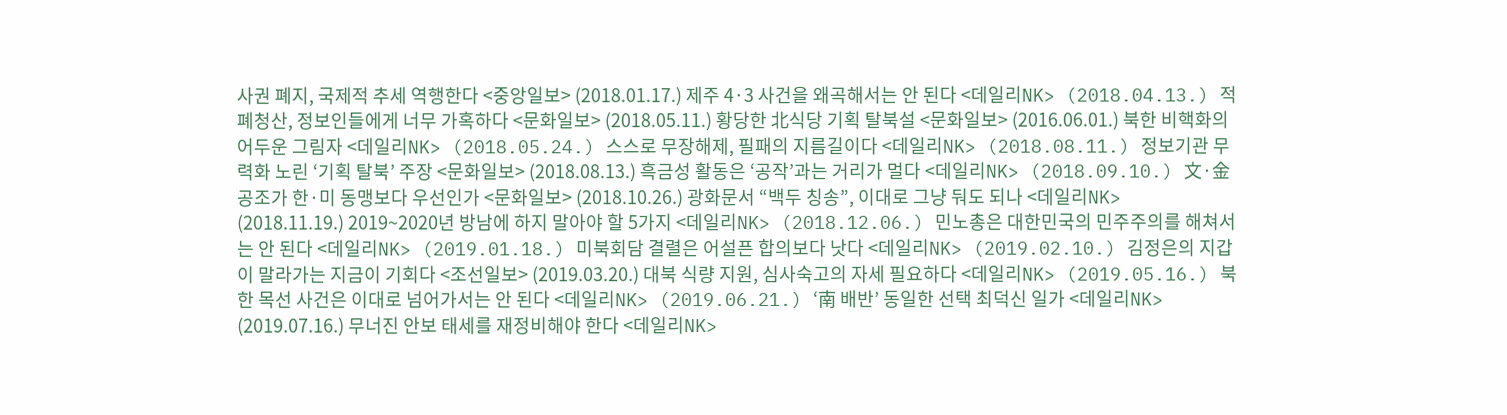사권 폐지, 국제적 추세 역행한다 <중앙일보> (2018.01.17.) 제주 4·3 사건을 왜곡해서는 안 된다 <데일리NK> (2018.04.13.) 적폐청산, 정보인들에게 너무 가혹하다 <문화일보> (2018.05.11.) 황당한 北식당 기획 탈북설 <문화일보> (2016.06.01.) 북한 비핵화의 어두운 그림자 <데일리NK> (2018.05.24.) 스스로 무장해제, 필패의 지름길이다 <데일리NK> (2018.08.11.) 정보기관 무력화 노린 ‘기획 탈북’ 주장 <문화일보> (2018.08.13.) 흑금성 활동은 ‘공작’과는 거리가 멀다 <데일리NK> (2018.09.10.) 文·金 공조가 한·미 동맹보다 우선인가 <문화일보> (2018.10.26.) 광화문서 “백두 칭송”, 이대로 그냥 둬도 되나 <데일리NK> (2018.11.19.) 2019~2020년 방남에 하지 말아야 할 5가지 <데일리NK> (2018.12.06.) 민노총은 대한민국의 민주주의를 해쳐서는 안 된다 <데일리NK> (2019.01.18.) 미북회담 결렬은 어설픈 합의보다 낫다 <데일리NK> (2019.02.10.) 김정은의 지갑이 말라가는 지금이 기회다 <조선일보> (2019.03.20.) 대북 식량 지원, 심사숙고의 자세 필요하다 <데일리NK> (2019.05.16.) 북한 목선 사건은 이대로 넘어가서는 안 된다 <데일리NK> (2019.06.21.) ‘南 배반’ 동일한 선택 최덕신 일가 <데일리NK> (2019.07.16.) 무너진 안보 태세를 재정비해야 한다 <데일리NK>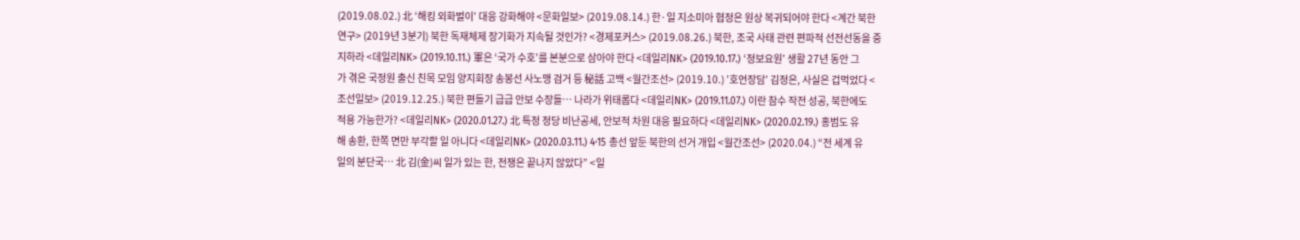(2019.08.02.) 北 ‘해킹 외화벌이’ 대응 강화해야 <문화일보> (2019.08.14.) 한·일 지소미아 협정은 원상 복귀되어야 한다 <계간 북한연구> (2019년 3분기) 북한 독재체제 장기화가 지속될 것인가? <경제포커스> (2019.08.26.) 북한, 조국 사태 관련 편파적 선전선동을 중지하라 <데일리NK> (2019.10.11.) 軍은 ‘국가 수호’를 본분으로 삼아야 한다 <데일리NK> (2019.10.17.) ‘정보요원’ 생활 27년 동안 그가 겪은 국정원 출신 친목 모임 양지회장 송봉선 사노맹 검거 등 秘話 고백 <월간조선> (2019.10.) ’호언장담’ 김정은, 사실은 겁먹었다 <조선일보> (2019.12.25.) 북한 편들기 급급 안보 수장들… 나라가 위태롭다 <데일리NK> (2019.11.07.) 이란 참수 작전 성공, 북한에도 적용 가능한가? <데일리NK> (2020.01.27.) 北 특정 정당 비난공세, 안보적 차원 대응 필요하다 <데일리NK> (2020.02.19.) 홍범도 유해 송환, 한쪽 면만 부각할 일 아니다 <데일리NK> (2020.03.11.) 4·15 총선 앞둔 북한의 선거 개입 <월간조선> (2020.04.) “전 세계 유일의 분단국… 北 김(金)씨 일가 있는 한, 전쟁은 끝나지 않았다” <일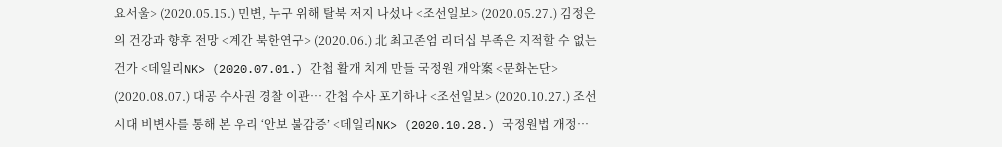요서울> (2020.05.15.) 민변, 누구 위해 탈북 저지 나섰나 <조선일보> (2020.05.27.) 김정은의 건강과 향후 전망 <계간 북한연구> (2020.06.) 北 최고존엄 리더십 부족은 지적할 수 없는 건가 <데일리NK> (2020.07.01.) 간첩 활개 치게 만들 국정원 개악案 <문화논단> (2020.08.07.) 대공 수사권 경찰 이관… 간첩 수사 포기하나 <조선일보> (2020.10.27.) 조선시대 비변사를 통해 본 우리 ‘안보 불감증’ <데일리NK> (2020.10.28.) 국정원법 개정…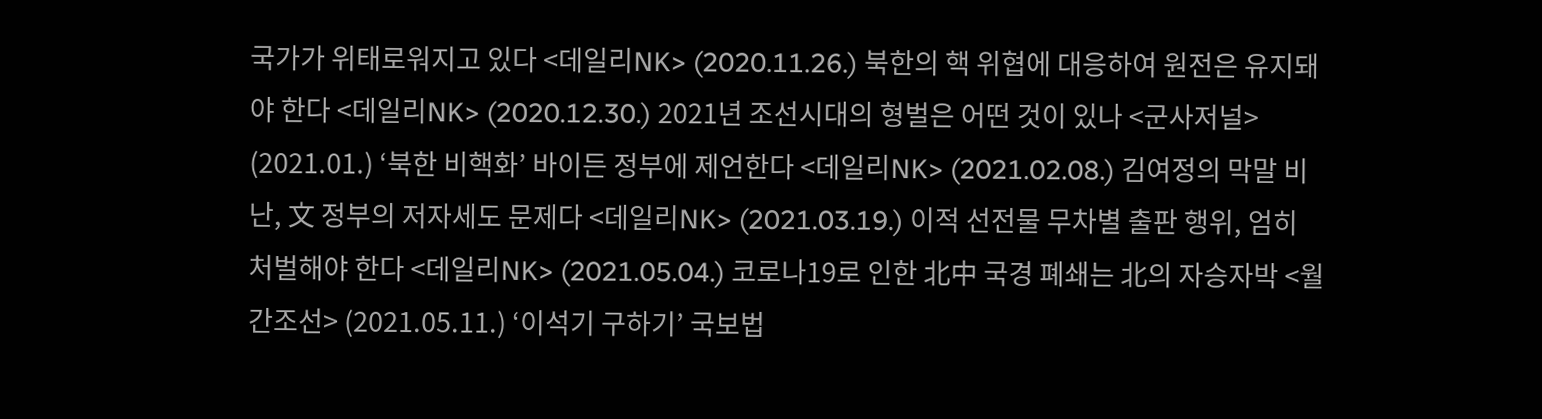국가가 위태로워지고 있다 <데일리NK> (2020.11.26.) 북한의 핵 위협에 대응하여 원전은 유지돼야 한다 <데일리NK> (2020.12.30.) 2021년 조선시대의 형벌은 어떤 것이 있나 <군사저널> (2021.01.) ‘북한 비핵화’ 바이든 정부에 제언한다 <데일리NK> (2021.02.08.) 김여정의 막말 비난, 文 정부의 저자세도 문제다 <데일리NK> (2021.03.19.) 이적 선전물 무차별 출판 행위, 엄히 처벌해야 한다 <데일리NK> (2021.05.04.) 코로나19로 인한 北中 국경 폐쇄는 北의 자승자박 <월간조선> (2021.05.11.) ‘이석기 구하기’ 국보법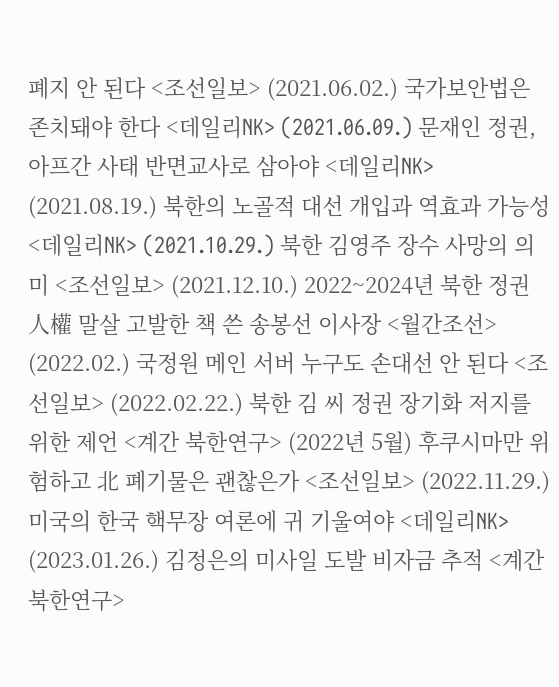폐지 안 된다 <조선일보> (2021.06.02.) 국가보안법은 존치돼야 한다 <데일리NK> (2021.06.09.) 문재인 정권, 아프간 사태 반면교사로 삼아야 <데일리NK> (2021.08.19.) 북한의 노골적 대선 개입과 역효과 가능성 <데일리NK> (2021.10.29.) 북한 김영주 장수 사망의 의미 <조선일보> (2021.12.10.) 2022~2024년 북한 정권 人權 말살 고발한 책 쓴 송봉선 이사장 <월간조선> (2022.02.) 국정원 메인 서버 누구도 손대선 안 된다 <조선일보> (2022.02.22.) 북한 김 씨 정권 장기화 저지를 위한 제언 <계간 북한연구> (2022년 5월) 후쿠시마만 위험하고 北 폐기물은 괜찮은가 <조선일보> (2022.11.29.) 미국의 한국 핵무장 여론에 귀 기울여야 <데일리NK> (2023.01.26.) 김정은의 미사일 도발 비자금 추적 <계간 북한연구>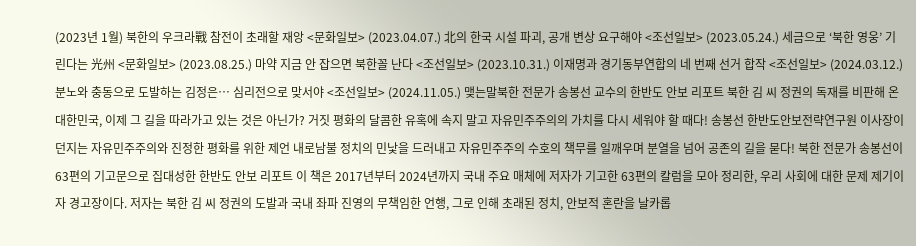(2023년 1월) 북한의 우크라戰 참전이 초래할 재앙 <문화일보> (2023.04.07.) 北의 한국 시설 파괴, 공개 변상 요구해야 <조선일보> (2023.05.24.) 세금으로 ‘북한 영웅’ 기린다는 光州 <문화일보> (2023.08.25.) 마약 지금 안 잡으면 북한꼴 난다 <조선일보> (2023.10.31.) 이재명과 경기동부연합의 네 번째 선거 합작 <조선일보> (2024.03.12.) 분노와 충동으로 도발하는 김정은… 심리전으로 맞서야 <조선일보> (2024.11.05.) 맺는말북한 전문가 송봉선 교수의 한반도 안보 리포트 북한 김 씨 정권의 독재를 비판해 온 대한민국, 이제 그 길을 따라가고 있는 것은 아닌가? 거짓 평화의 달콤한 유혹에 속지 말고 자유민주주의의 가치를 다시 세워야 할 때다! 송봉선 한반도안보전략연구원 이사장이 던지는 자유민주주의와 진정한 평화를 위한 제언 내로남불 정치의 민낯을 드러내고 자유민주주의 수호의 책무를 일깨우며 분열을 넘어 공존의 길을 묻다! 북한 전문가 송봉선이 63편의 기고문으로 집대성한 한반도 안보 리포트 이 책은 2017년부터 2024년까지 국내 주요 매체에 저자가 기고한 63편의 칼럼을 모아 정리한, 우리 사회에 대한 문제 제기이자 경고장이다. 저자는 북한 김 씨 정권의 도발과 국내 좌파 진영의 무책임한 언행, 그로 인해 초래된 정치, 안보적 혼란을 날카롭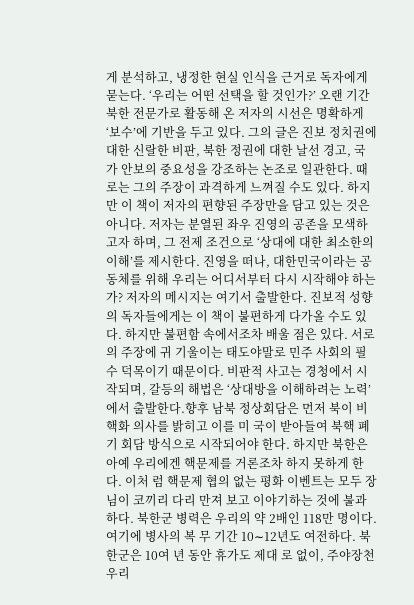게 분석하고, 냉정한 현실 인식을 근거로 독자에게 묻는다. ‘우리는 어떤 선택을 할 것인가?’ 오랜 기간 북한 전문가로 활동해 온 저자의 시선은 명확하게 ‘보수’에 기반을 두고 있다. 그의 글은 진보 정치권에 대한 신랄한 비판, 북한 정권에 대한 날선 경고, 국가 안보의 중요성을 강조하는 논조로 일관한다. 때로는 그의 주장이 과격하게 느껴질 수도 있다. 하지만 이 책이 저자의 편향된 주장만을 담고 있는 것은 아니다. 저자는 분열된 좌우 진영의 공존을 모색하고자 하며, 그 전제 조건으로 ‘상대에 대한 최소한의 이해’를 제시한다. 진영을 떠나, 대한민국이라는 공동체를 위해 우리는 어디서부터 다시 시작해야 하는가? 저자의 메시지는 여기서 출발한다. 진보적 성향의 독자들에게는 이 책이 불편하게 다가올 수도 있다. 하지만 불편함 속에서조차 배울 점은 있다. 서로의 주장에 귀 기울이는 태도야말로 민주 사회의 필수 덕목이기 때문이다. 비판적 사고는 경청에서 시작되며, 갈등의 해법은 ‘상대방을 이해하려는 노력’에서 출발한다.향후 남북 정상회담은 먼저 북이 비핵화 의사를 밝히고 이를 미 국이 받아들여 북핵 폐기 회담 방식으로 시작되어야 한다. 하지만 북한은 아예 우리에겐 핵문제를 거론조차 하지 못하게 한다. 이처 럼 핵문제 협의 없는 평화 이벤트는 모두 장님이 코끼리 다리 만져 보고 이야기하는 것에 불과하다. 북한군 병력은 우리의 약 2배인 118만 명이다. 여기에 병사의 복 무 기간 10∼12년도 여전하다. 북한군은 10여 년 동안 휴가도 제대 로 없이, 주야장천 우리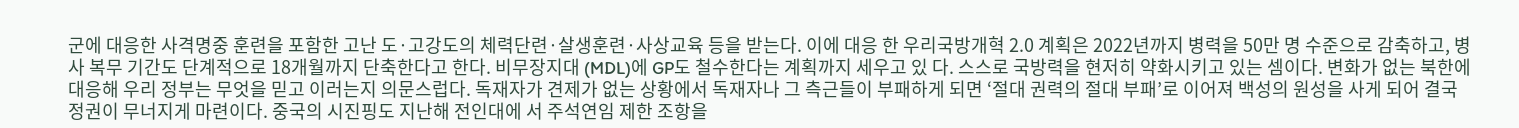군에 대응한 사격명중 훈련을 포함한 고난 도·고강도의 체력단련·살생훈련·사상교육 등을 받는다. 이에 대응 한 우리국방개혁 2.0 계획은 2022년까지 병력을 50만 명 수준으로 감축하고, 병사 복무 기간도 단계적으로 18개월까지 단축한다고 한다. 비무장지대 (MDL)에 GP도 철수한다는 계획까지 세우고 있 다. 스스로 국방력을 현저히 약화시키고 있는 셈이다. 변화가 없는 북한에 대응해 우리 정부는 무엇을 믿고 이러는지 의문스럽다. 독재자가 견제가 없는 상황에서 독재자나 그 측근들이 부패하게 되면 ‘절대 권력의 절대 부패’로 이어져 백성의 원성을 사게 되어 결국 정권이 무너지게 마련이다. 중국의 시진핑도 지난해 전인대에 서 주석연임 제한 조항을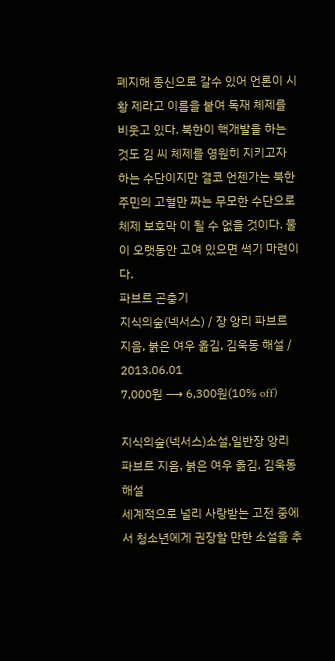폐지해 종신으로 갈수 있어 언론이 시황 제라고 이름을 붙여 독재 체제를 비웃고 있다. 북한이 핵개발을 하는 것도 김 씨 체제를 영원히 지키고자 하는 수단이지만 결코 언젠가는 북한 주민의 고혈만 짜는 무모한 수단으로 체제 보호막 이 될 수 없을 것이다. 물이 오랫동안 고여 있으면 썩기 마련이다.
파브르 곤충기
지식의숲(넥서스) / 장 앙리 파브르 지음, 붉은 여우 옮김, 김욱동 해설 / 2013.06.01
7,000원 ⟶ 6,300원(10% off)

지식의숲(넥서스)소설,일반장 앙리 파브르 지음, 붉은 여우 옮김, 김욱동 해설
세계적으로 널리 사랑받는 고전 중에서 청소년에게 권장할 만한 소설을 추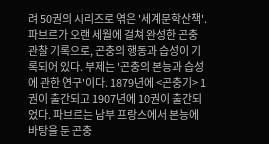려 50권의 시리즈로 엮은 '세계문학산책'. 파브르가 오랜 세월에 걸쳐 완성한 곤충 관찰 기록으로, 곤충의 행동과 습성이 기록되어 있다. 부제는 '곤충의 본능과 습성에 관한 연구'이다. 1879년에 <곤충기> 1권이 출간되고 1907년에 10권이 출간되었다. 파브르는 남부 프랑스에서 본능에 바탕을 둔 곤충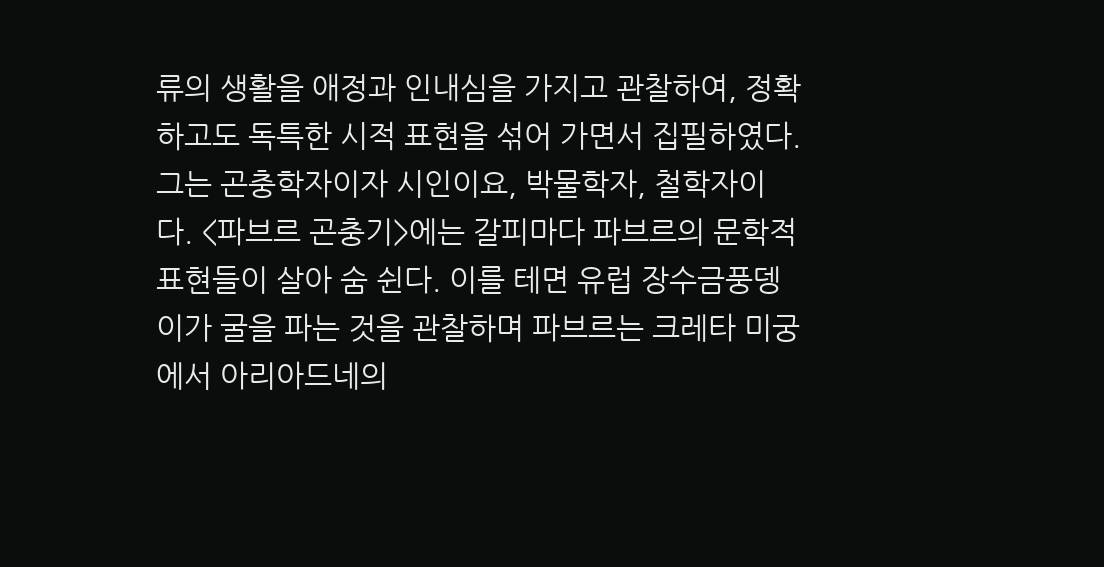류의 생활을 애정과 인내심을 가지고 관찰하여, 정확하고도 독특한 시적 표현을 섞어 가면서 집필하였다. 그는 곤충학자이자 시인이요, 박물학자, 철학자이다. <파브르 곤충기>에는 갈피마다 파브르의 문학적 표현들이 살아 숨 쉰다. 이를 테면 유럽 장수금풍뎅이가 굴을 파는 것을 관찰하며 파브르는 크레타 미궁에서 아리아드네의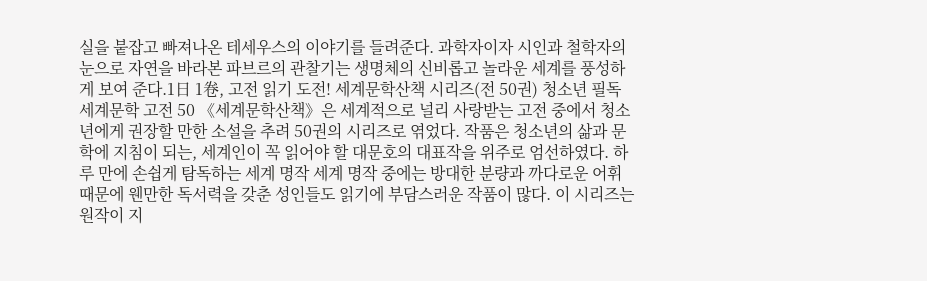실을 붙잡고 빠져나온 테세우스의 이야기를 들려준다. 과학자이자 시인과 철학자의 눈으로 자연을 바라본 파브르의 관찰기는 생명체의 신비롭고 놀라운 세계를 풍성하게 보여 준다.1日 1卷, 고전 읽기 도전! 세계문학산책 시리즈(전 50권) 청소년 필독 세계문학 고전 50 《세계문학산책》은 세계적으로 널리 사랑받는 고전 중에서 청소년에게 권장할 만한 소설을 추려 50권의 시리즈로 엮었다. 작품은 청소년의 삶과 문학에 지침이 되는, 세계인이 꼭 읽어야 할 대문호의 대표작을 위주로 엄선하였다. 하루 만에 손쉽게 탐독하는 세계 명작 세계 명작 중에는 방대한 분량과 까다로운 어휘 때문에 웬만한 독서력을 갖춘 성인들도 읽기에 부담스러운 작품이 많다. 이 시리즈는 원작이 지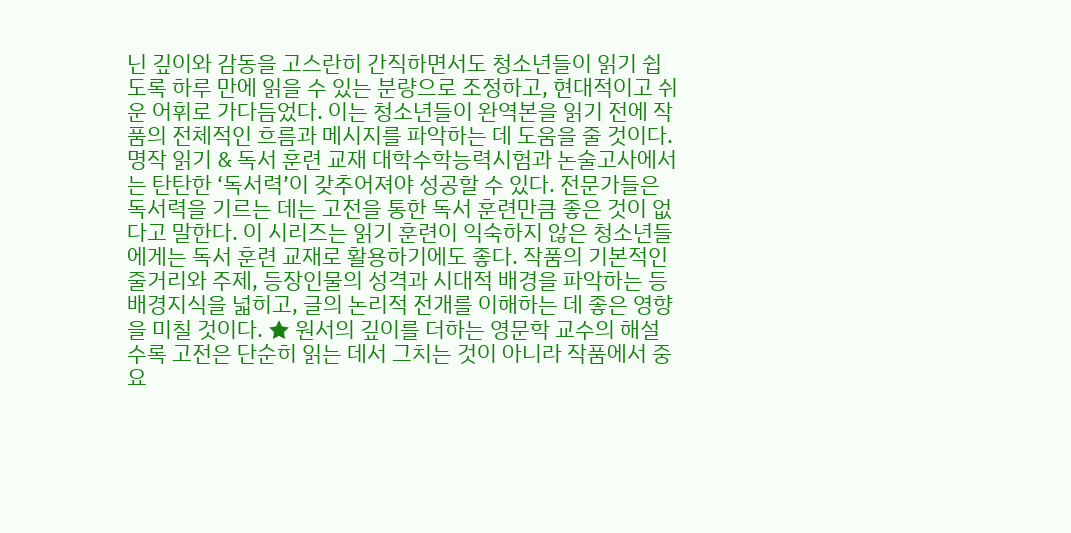닌 깊이와 감동을 고스란히 간직하면서도 청소년들이 읽기 쉽도록 하루 만에 읽을 수 있는 분량으로 조정하고, 현대적이고 쉬운 어휘로 가다듬었다. 이는 청소년들이 완역본을 읽기 전에 작품의 전체적인 흐름과 메시지를 파악하는 데 도움을 줄 것이다. 명작 읽기 & 독서 훈련 교재 대학수학능력시험과 논술고사에서는 탄탄한 ‘독서력’이 갖추어져야 성공할 수 있다. 전문가들은 독서력을 기르는 데는 고전을 통한 독서 훈련만큼 좋은 것이 없다고 말한다. 이 시리즈는 읽기 훈련이 익숙하지 않은 청소년들에게는 독서 훈련 교재로 활용하기에도 좋다. 작품의 기본적인 줄거리와 주제, 등장인물의 성격과 시대적 배경을 파악하는 등 배경지식을 넓히고, 글의 논리적 전개를 이해하는 데 좋은 영향을 미칠 것이다. ★ 원서의 깊이를 더하는 영문학 교수의 해설 수록 고전은 단순히 읽는 데서 그치는 것이 아니라 작품에서 중요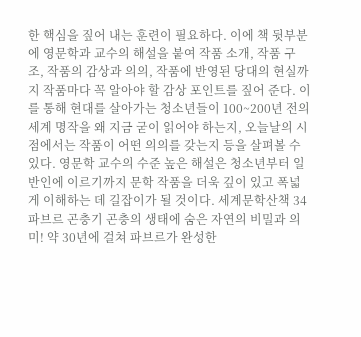한 핵심을 짚어 내는 훈련이 필요하다. 이에 책 뒷부분에 영문학과 교수의 해설을 붙여 작품 소개, 작품 구조, 작품의 감상과 의의, 작품에 반영된 당대의 현실까지 작품마다 꼭 알아야 할 감상 포인트를 짚어 준다. 이를 통해 현대를 살아가는 청소년들이 100~200년 전의 세계 명작을 왜 지금 굳이 읽어야 하는지, 오늘날의 시점에서는 작품이 어떤 의의를 갖는지 등을 살펴볼 수 있다. 영문학 교수의 수준 높은 해설은 청소년부터 일반인에 이르기까지 문학 작품을 더욱 깊이 있고 폭넓게 이해하는 데 길잡이가 될 것이다. 세계문학산책 34 파브르 곤충기 곤충의 생태에 숨은 자연의 비밀과 의미! 약 30년에 걸쳐 파브르가 완성한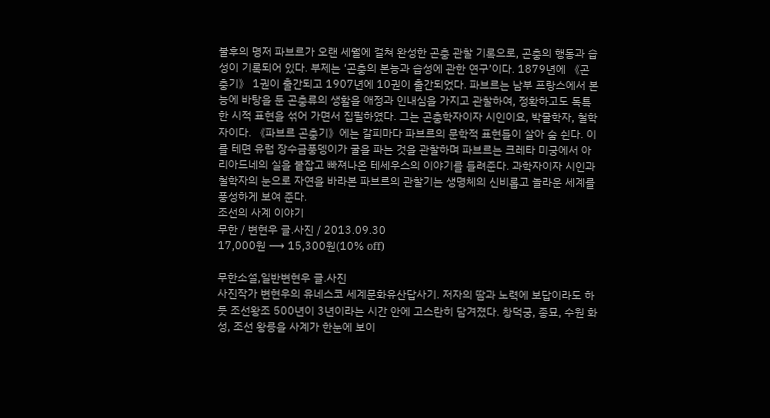불후의 명저 파브르가 오랜 세월에 걸쳐 완성한 곤충 관찰 기록으로, 곤충의 행동과 습성이 기록되어 있다. 부제는 ‘곤충의 본능과 습성에 관한 연구’이다. 1879년에 《곤충기》 1권이 출간되고 1907년에 10권이 출간되었다. 파브르는 남부 프랑스에서 본능에 바탕을 둔 곤충류의 생활을 애정과 인내심을 가지고 관찰하여, 정확하고도 독특한 시적 표현을 섞어 가면서 집필하였다. 그는 곤충학자이자 시인이요, 박물학자, 철학자이다. 《파브르 곤충기》에는 갈피마다 파브르의 문학적 표현들이 살아 숨 쉰다. 이를 테면 유럽 장수금풍뎅이가 굴을 파는 것을 관찰하며 파브르는 크레타 미궁에서 아리아드네의 실을 붙잡고 빠져나온 테세우스의 이야기를 들려준다. 과학자이자 시인과 철학자의 눈으로 자연을 바라본 파브르의 관찰기는 생명체의 신비롭고 놀라운 세계를 풍성하게 보여 준다.
조선의 사계 이야기
무한 / 변현우 글.사진 / 2013.09.30
17,000원 ⟶ 15,300원(10% off)

무한소설,일반변현우 글.사진
사진작가 변현우의 유네스코 세계문화유산답사기. 저자의 땀과 노력에 보답이라도 하듯 조선왕조 500년이 3년이라는 시간 안에 고스란히 담겨졌다. 창덕궁, 종묘, 수원 화성, 조선 왕릉을 사계가 한눈에 보이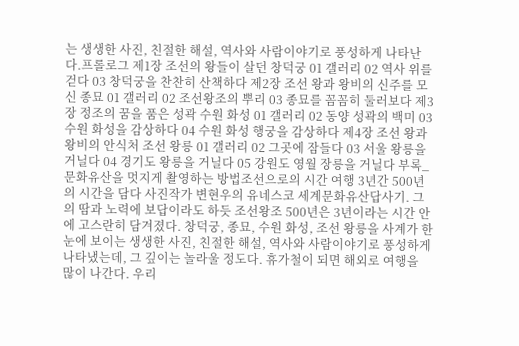는 생생한 사진, 친절한 해설, 역사와 사람이야기로 풍성하게 나타난다.프롤로그 제1장 조선의 왕들이 살던 창덕궁 01 갤러리 02 역사 위를 걷다 03 창덕궁을 찬찬히 산책하다 제2장 조선 왕과 왕비의 신주를 모신 종묘 01 갤러리 02 조선왕조의 뿌리 03 종묘를 꼼꼼히 둘러보다 제3장 정조의 꿈을 품은 성곽 수원 화성 01 갤러리 02 동양 성곽의 백미 03 수원 화성을 감상하다 04 수원 화성 행궁을 감상하다 제4장 조선 왕과 왕비의 안식처 조선 왕릉 01 갤러리 02 그곳에 잠들다 03 서울 왕릉을 거닐다 04 경기도 왕릉을 거닐다 05 강원도 영월 장릉을 거닐다 부록_ 문화유산을 멋지게 촬영하는 방법조선으로의 시간 여행 3년간 500년의 시간을 담다 사진작가 변현우의 유네스코 세계문화유산답사기. 그의 땀과 노력에 보답이라도 하듯 조선왕조 500년은 3년이라는 시간 안에 고스란히 담겨졌다. 창덕궁, 종묘, 수원 화성, 조선 왕릉을 사계가 한눈에 보이는 생생한 사진, 친절한 해설, 역사와 사람이야기로 풍성하게 나타냈는데, 그 깊이는 놀라울 정도다. 휴가철이 되면 해외로 여행을 많이 나간다. 우리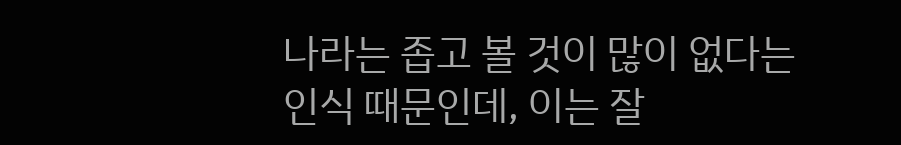나라는 좁고 볼 것이 많이 없다는 인식 때문인데, 이는 잘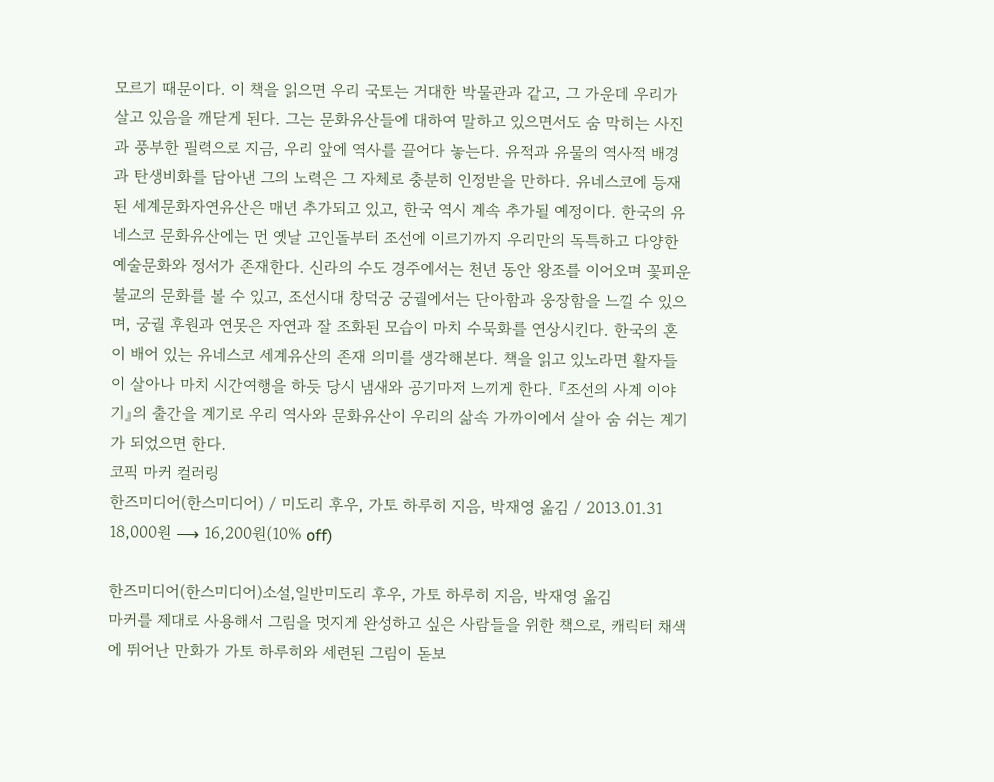모르기 때문이다. 이 책을 읽으면 우리 국토는 거대한 박물관과 같고, 그 가운데 우리가 살고 있음을 깨닫게 된다. 그는 문화유산들에 대하여 말하고 있으면서도 숨 막히는 사진과 풍부한 필력으로 지금, 우리 앞에 역사를 끌어다 놓는다. 유적과 유물의 역사적 배경과 탄생비화를 담아낸 그의 노력은 그 자체로 충분히 인정받을 만하다. 유네스코에 등재된 세계문화자연유산은 매년 추가되고 있고, 한국 역시 계속 추가될 예정이다. 한국의 유네스코 문화유산에는 먼 옛날 고인돌부터 조선에 이르기까지 우리만의 독특하고 다양한 예술문화와 정서가 존재한다. 신라의 수도 경주에서는 천년 동안 왕조를 이어오며 꽃피운 불교의 문화를 볼 수 있고, 조선시대 창덕궁 궁궐에서는 단아함과 웅장함을 느낄 수 있으며, 궁궐 후원과 연못은 자연과 잘 조화된 모습이 마치 수묵화를 연상시킨다. 한국의 혼이 배어 있는 유네스코 세계유산의 존재 의미를 생각해본다. 책을 읽고 있노라면 활자들이 살아나 마치 시간여행을 하듯 당시 냄새와 공기마저 느끼게 한다. 『조선의 사계 이야기』의 출간을 계기로 우리 역사와 문화유산이 우리의 삶속 가까이에서 살아 숨 쉬는 계기가 되었으면 한다.
코픽 마커 컬러링
한즈미디어(한스미디어) / 미도리 후우, 가토 하루히 지음, 박재영 옮김 / 2013.01.31
18,000원 ⟶ 16,200원(10% off)

한즈미디어(한스미디어)소설,일반미도리 후우, 가토 하루히 지음, 박재영 옮김
마커를 제대로 사용해서 그림을 멋지게 완성하고 싶은 사람들을 위한 책으로, 캐릭터 채색에 뛰어난 만화가 가토 하루히와 세련된 그림이 돋보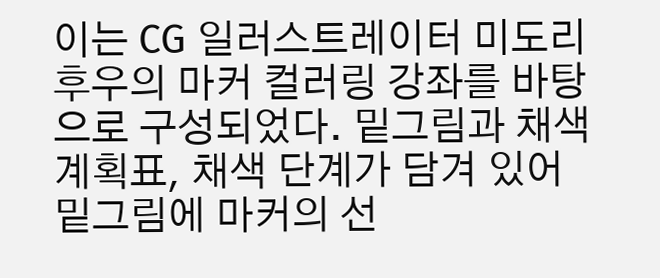이는 CG 일러스트레이터 미도리 후우의 마커 컬러링 강좌를 바탕으로 구성되었다. 밑그림과 채색 계획표, 채색 단계가 담겨 있어 밑그림에 마커의 선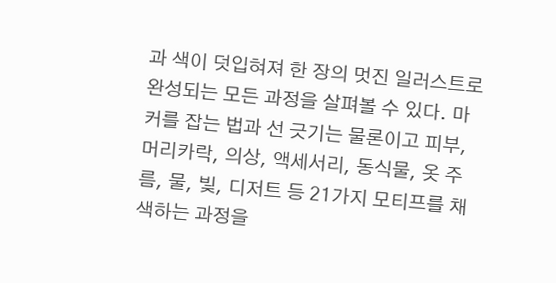과 색이 덧입혀져 한 장의 멋진 일러스트로 완성되는 모든 과정을 살펴볼 수 있다. 마커를 잡는 법과 선 긋기는 물론이고 피부, 머리카락, 의상, 액세서리, 동식물, 옷 주름, 물, 빛, 디저트 등 21가지 모티프를 채색하는 과정을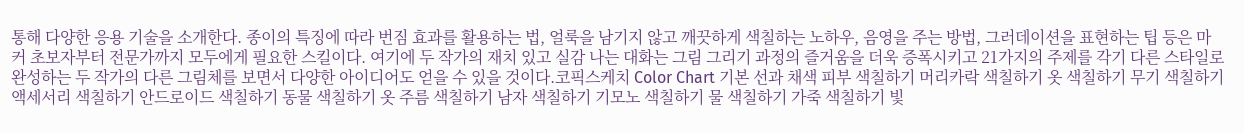통해 다양한 응용 기술을 소개한다. 종이의 특징에 따라 번짐 효과를 활용하는 법, 얼룩을 남기지 않고 깨끗하게 색칠하는 노하우, 음영을 주는 방법, 그러데이션을 표현하는 팁 등은 마커 초보자부터 전문가까지 모두에게 필요한 스킬이다. 여기에 두 작가의 재치 있고 실감 나는 대화는 그림 그리기 과정의 즐거움을 더욱 증폭시키고 21가지의 주제를 각기 다른 스타일로 완성하는 두 작가의 다른 그림체를 보면서 다양한 아이디어도 얻을 수 있을 것이다.코픽스케치 Color Chart 기본 선과 채색 피부 색칠하기 머리카락 색칠하기 옷 색칠하기 무기 색칠하기 액세서리 색칠하기 안드로이드 색칠하기 동물 색칠하기 옷 주름 색칠하기 남자 색칠하기 기모노 색칠하기 물 색칠하기 가죽 색칠하기 빛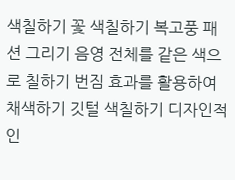색칠하기 꽃 색칠하기 복고풍 패션 그리기 음영 전체를 같은 색으로 칠하기 번짐 효과를 활용하여 채색하기 깃털 색칠하기 디자인적인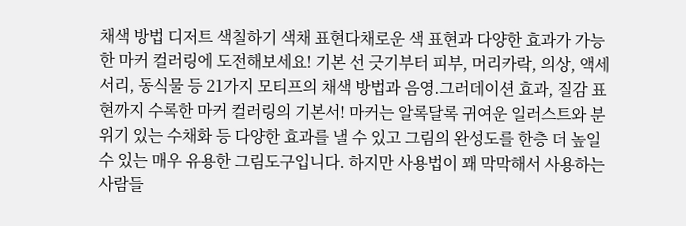채색 방법 디저트 색칠하기 색채 표현다채로운 색 표현과 다양한 효과가 가능한 마커 컬러링에 도전해보세요! 기본 선 긋기부터 피부, 머리카락, 의상, 액세서리, 동식물 등 21가지 모티프의 채색 방법과 음영.그러데이션 효과, 질감 표현까지 수록한 마커 컬러링의 기본서! 마커는 알록달록 귀여운 일러스트와 분위기 있는 수채화 등 다양한 효과를 낼 수 있고 그림의 완성도를 한층 더 높일 수 있는 매우 유용한 그림도구입니다. 하지만 사용법이 꽤 막막해서 사용하는 사람들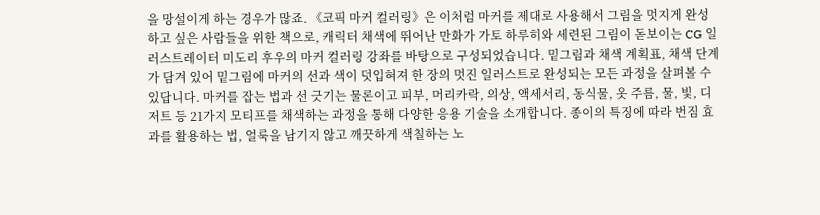을 망설이게 하는 경우가 많죠. 《코픽 마커 컬러링》은 이처럼 마커를 제대로 사용해서 그림을 멋지게 완성하고 싶은 사람들을 위한 책으로, 캐릭터 채색에 뛰어난 만화가 가토 하루히와 세련된 그림이 돋보이는 CG 일러스트레이터 미도리 후우의 마커 컬러링 강좌를 바탕으로 구성되었습니다. 밑그림과 채색 계획표, 채색 단계가 담겨 있어 밑그림에 마커의 선과 색이 덧입혀져 한 장의 멋진 일러스트로 완성되는 모든 과정을 살펴볼 수 있답니다. 마커를 잡는 법과 선 긋기는 물론이고 피부, 머리카락, 의상, 액세서리, 동식물, 옷 주름, 물, 빛, 디저트 등 21가지 모티프를 채색하는 과정을 통해 다양한 응용 기술을 소개합니다. 종이의 특징에 따라 번짐 효과를 활용하는 법, 얼룩을 남기지 않고 깨끗하게 색칠하는 노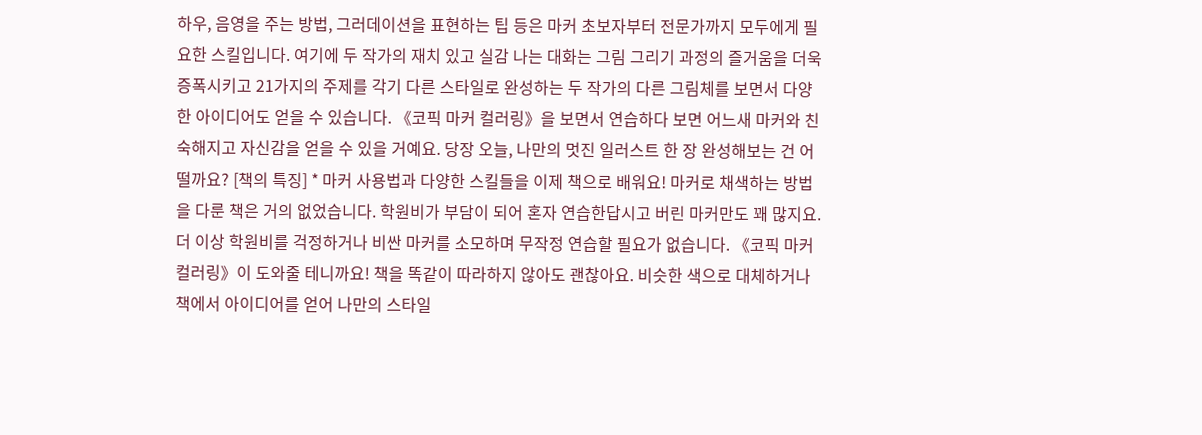하우, 음영을 주는 방법, 그러데이션을 표현하는 팁 등은 마커 초보자부터 전문가까지 모두에게 필요한 스킬입니다. 여기에 두 작가의 재치 있고 실감 나는 대화는 그림 그리기 과정의 즐거움을 더욱 증폭시키고 21가지의 주제를 각기 다른 스타일로 완성하는 두 작가의 다른 그림체를 보면서 다양한 아이디어도 얻을 수 있습니다. 《코픽 마커 컬러링》을 보면서 연습하다 보면 어느새 마커와 친숙해지고 자신감을 얻을 수 있을 거예요. 당장 오늘, 나만의 멋진 일러스트 한 장 완성해보는 건 어떨까요? [책의 특징] * 마커 사용법과 다양한 스킬들을 이제 책으로 배워요! 마커로 채색하는 방법을 다룬 책은 거의 없었습니다. 학원비가 부담이 되어 혼자 연습한답시고 버린 마커만도 꽤 많지요. 더 이상 학원비를 걱정하거나 비싼 마커를 소모하며 무작정 연습할 필요가 없습니다. 《코픽 마커 컬러링》이 도와줄 테니까요! 책을 똑같이 따라하지 않아도 괜찮아요. 비슷한 색으로 대체하거나 책에서 아이디어를 얻어 나만의 스타일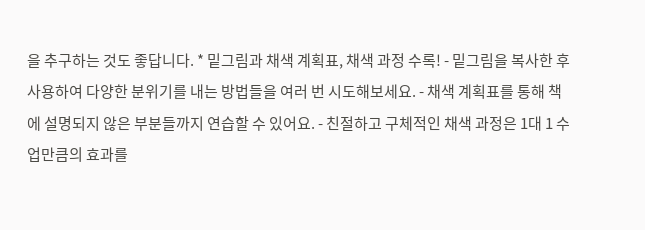을 추구하는 것도 좋답니다. * 밑그림과 채색 계획표, 채색 과정 수록! - 밑그림을 복사한 후 사용하여 다양한 분위기를 내는 방법들을 여러 번 시도해보세요. - 채색 계획표를 통해 책에 설명되지 않은 부분들까지 연습할 수 있어요. - 친절하고 구체적인 채색 과정은 1대 1 수업만큼의 효과를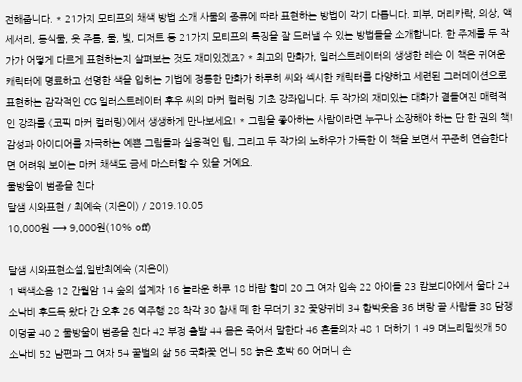전해줍니다. * 21가지 모티프의 채색 방법 소개 사물의 종류에 따라 표현하는 방법이 각기 다릅니다. 피부, 머리카락, 의상, 액세서리, 동식물, 옷 주름, 물, 빛, 디저트 등 21가지 모티프의 특징을 잘 드러낼 수 있는 방법들을 소개합니다. 한 주제를 두 작가가 어떻게 다르게 표현하는지 살펴보는 것도 재미있겠죠? * 최고의 만화가, 일러스트레이터의 생생한 레슨 이 책은 귀여운 캐릭터에 명료하고 선명한 색을 입히는 기법에 정통한 만화가 하루히 씨와 섹시한 캐릭터를 다양하고 세련된 그러데이션으로 표현하는 감각적인 CG 일러스트레이터 후우 씨의 마커 컬러링 기초 강좌입니다. 두 작가의 재미있는 대화가 곁들여진 매력적인 강좌를 《코픽 마커 컬러링》에서 생생하게 만나보세요! * 그림을 좋아하는 사람이라면 누구나 소장해야 하는 단 한 권의 책! 감성과 아이디어를 자극하는 예쁜 그림들과 실용적인 팁, 그리고 두 작가의 노하우가 가득한 이 책을 보면서 꾸준히 연습한다면 어려워 보이는 마커 채색도 금세 마스터할 수 있을 거예요.
물방울이 범종을 친다
달샘 시와표현 / 최예숙 (지은이) / 2019.10.05
10,000원 ⟶ 9,000원(10% off)

달샘 시와표현소설,일반최예숙 (지은이)
1 백색소음 12 간월암 14 숲의 설계자 16 놀라운 하루 18 바람 할미 20 그 여자 입속 22 아이들 23 캄보디아에서 울다 24 소낙비 후드득 왔다 간 오후 26 역주행 28 착각 30 참새 떼 한 무더기 32 꽃양귀비 34 함박웃음 36 벼랑 끝 사람들 38 담쟁이덩굴 40 2 물방울이 범종을 친다 42 부정 출발 44 몸은 죽어서 말한다 46 흔들의자 48 1 더하기 1 49 며느리밑씻개 50 소낙비 52 남편과 그 여자 54 꿀벌의 삶 56 국화꽃 언니 58 늙은 호박 60 어머니 손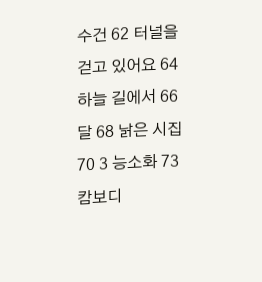수건 62 터널을 걷고 있어요 64 하늘 길에서 66 달 68 낡은 시집 70 3 능소화 73 캄보디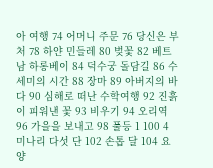아 여행 74 어머니 주문 76 당신은 부처 78 하얀 민들레 80 벚꽃 82 베트남 하롱베이 84 덕수궁 돌담길 86 수세미의 시간 88 장마 89 아버지의 바다 90 심해로 떠난 수학여행 92 진흙이 피워낸 꽃 93 비우기 94 오리역 96 가을을 보내고 98 풀등 1 100 4 미나리 다섯 단 102 손톱 달 104 요양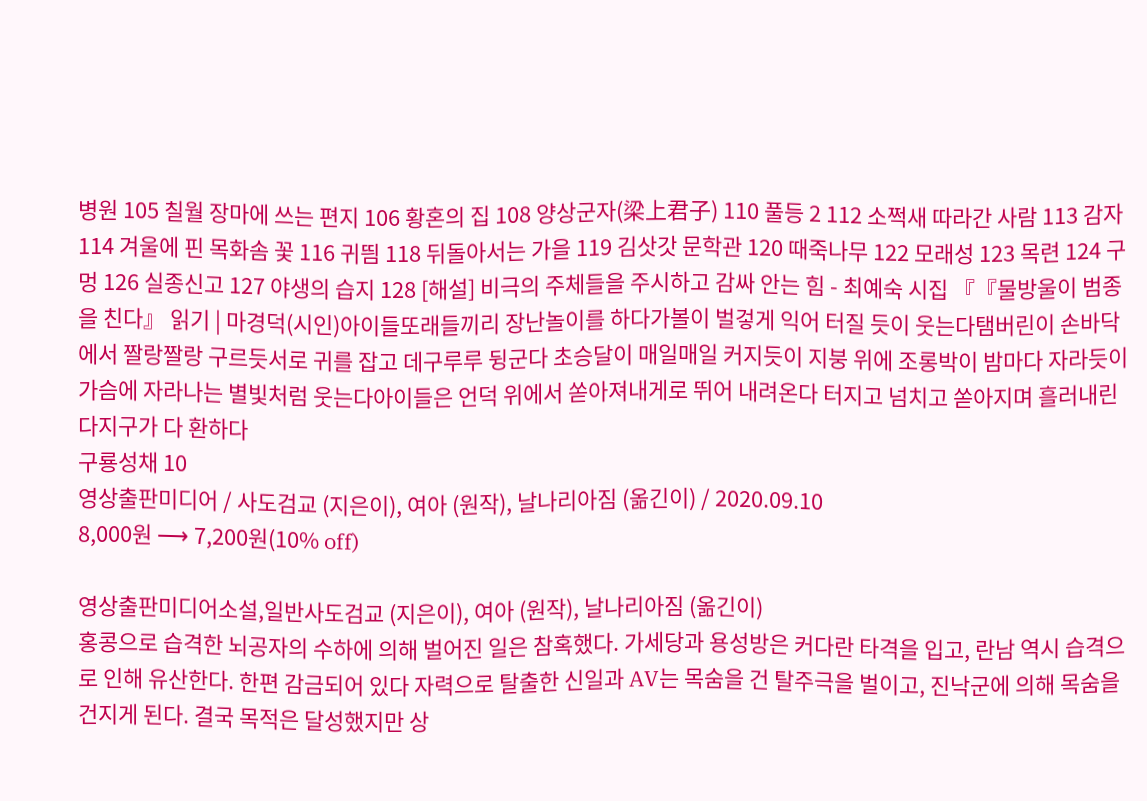병원 105 칠월 장마에 쓰는 편지 106 황혼의 집 108 양상군자(梁上君子) 110 풀등 2 112 소쩍새 따라간 사람 113 감자 114 겨울에 핀 목화솜 꽃 116 귀띔 118 뒤돌아서는 가을 119 김삿갓 문학관 120 때죽나무 122 모래성 123 목련 124 구멍 126 실종신고 127 야생의 습지 128 [해설] 비극의 주체들을 주시하고 감싸 안는 힘 - 최예숙 시집 『『물방울이 범종을 친다』 읽기 | 마경덕(시인)아이들또래들끼리 장난놀이를 하다가볼이 벌겋게 익어 터질 듯이 웃는다탬버린이 손바닥에서 짤랑짤랑 구르듯서로 귀를 잡고 데구루루 뒹군다 초승달이 매일매일 커지듯이 지붕 위에 조롱박이 밤마다 자라듯이가슴에 자라나는 별빛처럼 웃는다아이들은 언덕 위에서 쏟아져내게로 뛰어 내려온다 터지고 넘치고 쏟아지며 흘러내린다지구가 다 환하다
구룡성채 10
영상출판미디어 / 사도검교 (지은이), 여아 (원작), 날나리아짐 (옮긴이) / 2020.09.10
8,000원 ⟶ 7,200원(10% off)

영상출판미디어소설,일반사도검교 (지은이), 여아 (원작), 날나리아짐 (옮긴이)
홍콩으로 습격한 뇌공자의 수하에 의해 벌어진 일은 참혹했다. 가세당과 용성방은 커다란 타격을 입고, 란남 역시 습격으로 인해 유산한다. 한편 감금되어 있다 자력으로 탈출한 신일과 AV는 목숨을 건 탈주극을 벌이고, 진낙군에 의해 목숨을 건지게 된다. 결국 목적은 달성했지만 상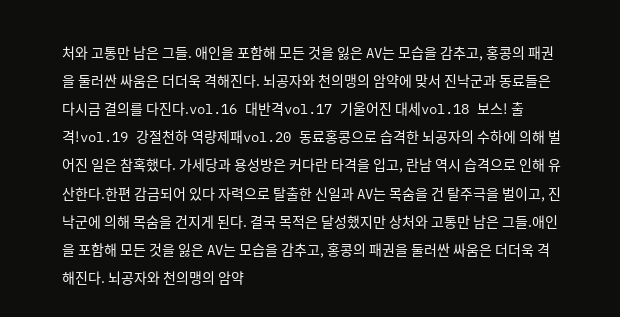처와 고통만 남은 그들. 애인을 포함해 모든 것을 잃은 AV는 모습을 감추고, 홍콩의 패권을 둘러싼 싸움은 더더욱 격해진다. 뇌공자와 천의맹의 암약에 맞서 진낙군과 동료들은 다시금 결의를 다진다.vol.16 대반격vol.17 기울어진 대세vol.18 보스! 출격!vol.19 강절천하 역량제패vol.20 동료홍콩으로 습격한 뇌공자의 수하에 의해 벌어진 일은 참혹했다. 가세당과 용성방은 커다란 타격을 입고, 란남 역시 습격으로 인해 유산한다.한편 감금되어 있다 자력으로 탈출한 신일과 AV는 목숨을 건 탈주극을 벌이고, 진낙군에 의해 목숨을 건지게 된다. 결국 목적은 달성했지만 상처와 고통만 남은 그들.애인을 포함해 모든 것을 잃은 AV는 모습을 감추고, 홍콩의 패권을 둘러싼 싸움은 더더욱 격해진다. 뇌공자와 천의맹의 암약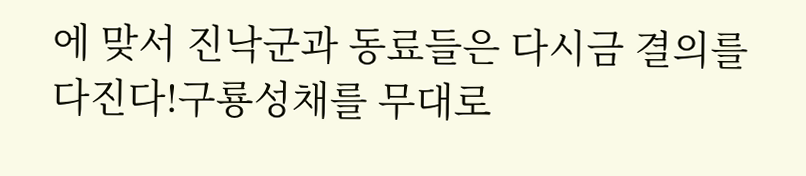에 맞서 진낙군과 동료들은 다시금 결의를 다진다!구룡성채를 무대로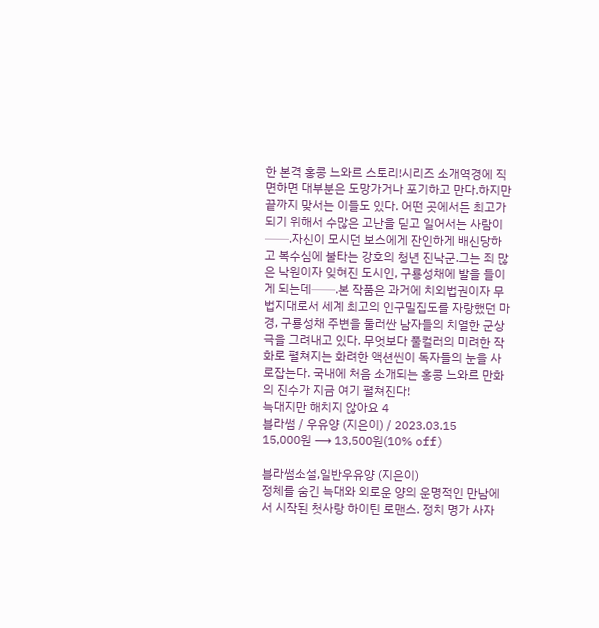한 본격 홍콩 느와르 스토리!시리즈 소개역경에 직면하면 대부분은 도망가거나 포기하고 만다.하지만 끝까지 맞서는 이들도 있다. 어떤 곳에서든 최고가 되기 위해서 수많은 고난을 딛고 일어서는 사람이──.자신이 모시던 보스에게 잔인하게 배신당하고 복수심에 불타는 강호의 청년 진낙군.그는 죄 많은 낙원이자 잊혀진 도시인, 구룡성채에 발을 들이게 되는데──.본 작품은 과거에 치외법권이자 무법지대로서 세계 최고의 인구밀집도를 자랑했던 마경, 구룡성채 주변을 둘러싼 남자들의 치열한 군상극을 그려내고 있다. 무엇보다 풀컬러의 미려한 작화로 펼쳐지는 화려한 액션씬이 독자들의 눈을 사로잡는다. 국내에 처음 소개되는 홍콩 느와르 만화의 진수가 지금 여기 펼쳐진다!
늑대지만 해치지 않아요 4
블라썸 / 우유양 (지은이) / 2023.03.15
15,000원 ⟶ 13,500원(10% off)

블라썸소설,일반우유양 (지은이)
정체를 숨긴 늑대와 외로운 양의 운명적인 만남에서 시작된 첫사랑 하이틴 로맨스. 정치 명가 사자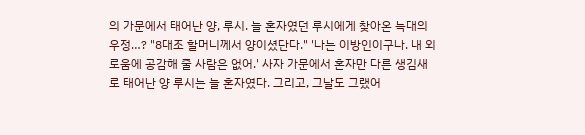의 가문에서 태어난 양, 루시. 늘 혼자였던 루시에게 찾아온 늑대의 우정…? "8대조 할머니께서 양이셨단다." '나는 이방인이구나. 내 외로움에 공감해 줄 사람은 없어.' 사자 가문에서 혼자만 다른 생김새로 태어난 양 루시는 늘 혼자였다. 그리고, 그날도 그랬어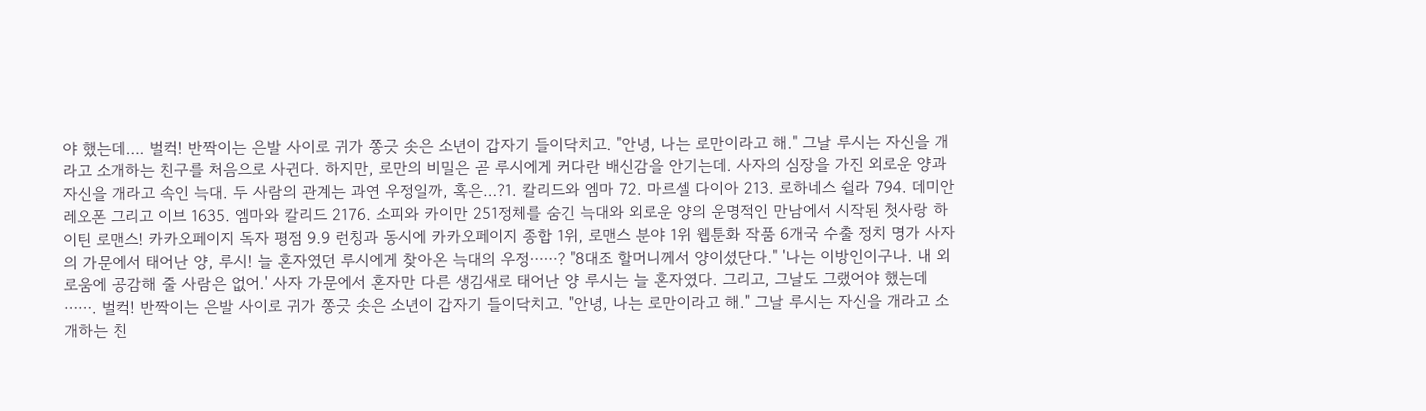야 했는데…. 벌컥! 반짝이는 은발 사이로 귀가 쫑긋 솟은 소년이 갑자기 들이닥치고. "안녕, 나는 로만이라고 해." 그날 루시는 자신을 개라고 소개하는 친구를 처음으로 사귄다. 하지만, 로만의 비밀은 곧 루시에게 커다란 배신감을 안기는데. 사자의 심장을 가진 외로운 양과 자신을 개라고 속인 늑대. 두 사람의 관계는 과연 우정일까, 혹은…?1. 칼리드와 엠마 72. 마르셀 다이아 213. 로하네스 쉴라 794. 데미안 레오폰 그리고 이브 1635. 엠마와 칼리드 2176. 소피와 카이만 251정체를 숨긴 늑대와 외로운 양의 운명적인 만남에서 시작된 첫사랑 하이틴 로맨스! 카카오페이지 독자 평점 9.9 런칭과 동시에 카카오페이지 종합 1위, 로맨스 분야 1위 웹툰화 작품 6개국 수출 정치 명가 사자의 가문에서 태어난 양, 루시! 늘 혼자였던 루시에게 찾아온 늑대의 우정⋯⋯? "8대조 할머니께서 양이셨단다." '나는 이방인이구나. 내 외로움에 공감해 줄 사람은 없어.' 사자 가문에서 혼자만 다른 생김새로 태어난 양 루시는 늘 혼자였다. 그리고, 그날도 그랬어야 했는데⋯⋯. 벌컥! 반짝이는 은발 사이로 귀가 쫑긋 솟은 소년이 갑자기 들이닥치고. "안녕, 나는 로만이라고 해." 그날 루시는 자신을 개라고 소개하는 친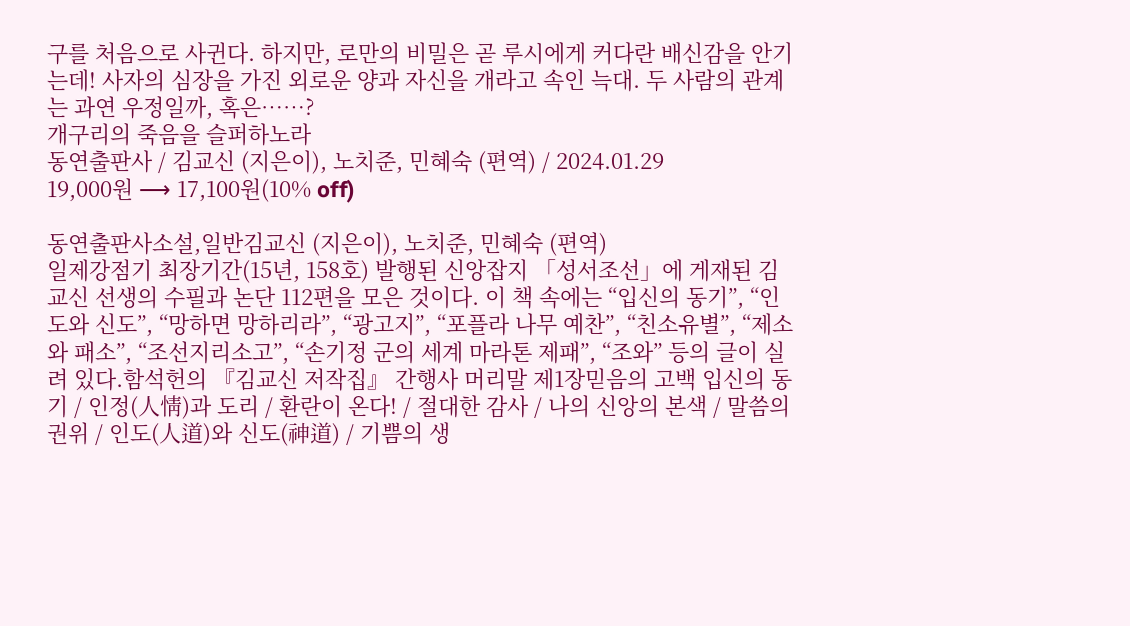구를 처음으로 사귄다. 하지만, 로만의 비밀은 곧 루시에게 커다란 배신감을 안기는데! 사자의 심장을 가진 외로운 양과 자신을 개라고 속인 늑대. 두 사람의 관계는 과연 우정일까, 혹은⋯⋯?
개구리의 죽음을 슬퍼하노라
동연출판사 / 김교신 (지은이), 노치준, 민혜숙 (편역) / 2024.01.29
19,000원 ⟶ 17,100원(10% off)

동연출판사소설,일반김교신 (지은이), 노치준, 민혜숙 (편역)
일제강점기 최장기간(15년, 158호) 발행된 신앙잡지 「성서조선」에 게재된 김교신 선생의 수필과 논단 112편을 모은 것이다. 이 책 속에는 “입신의 동기”, “인도와 신도”, “망하면 망하리라”, “광고지”, “포플라 나무 예찬”, “친소유별”, “제소와 패소”, “조선지리소고”, “손기정 군의 세계 마라톤 제패”, “조와” 등의 글이 실려 있다.함석헌의 『김교신 저작집』 간행사 머리말 제1장믿음의 고백 입신의 동기 / 인정(人情)과 도리 / 환란이 온다! / 절대한 감사 / 나의 신앙의 본색 / 말씀의 권위 / 인도(人道)와 신도(神道) / 기쁨의 생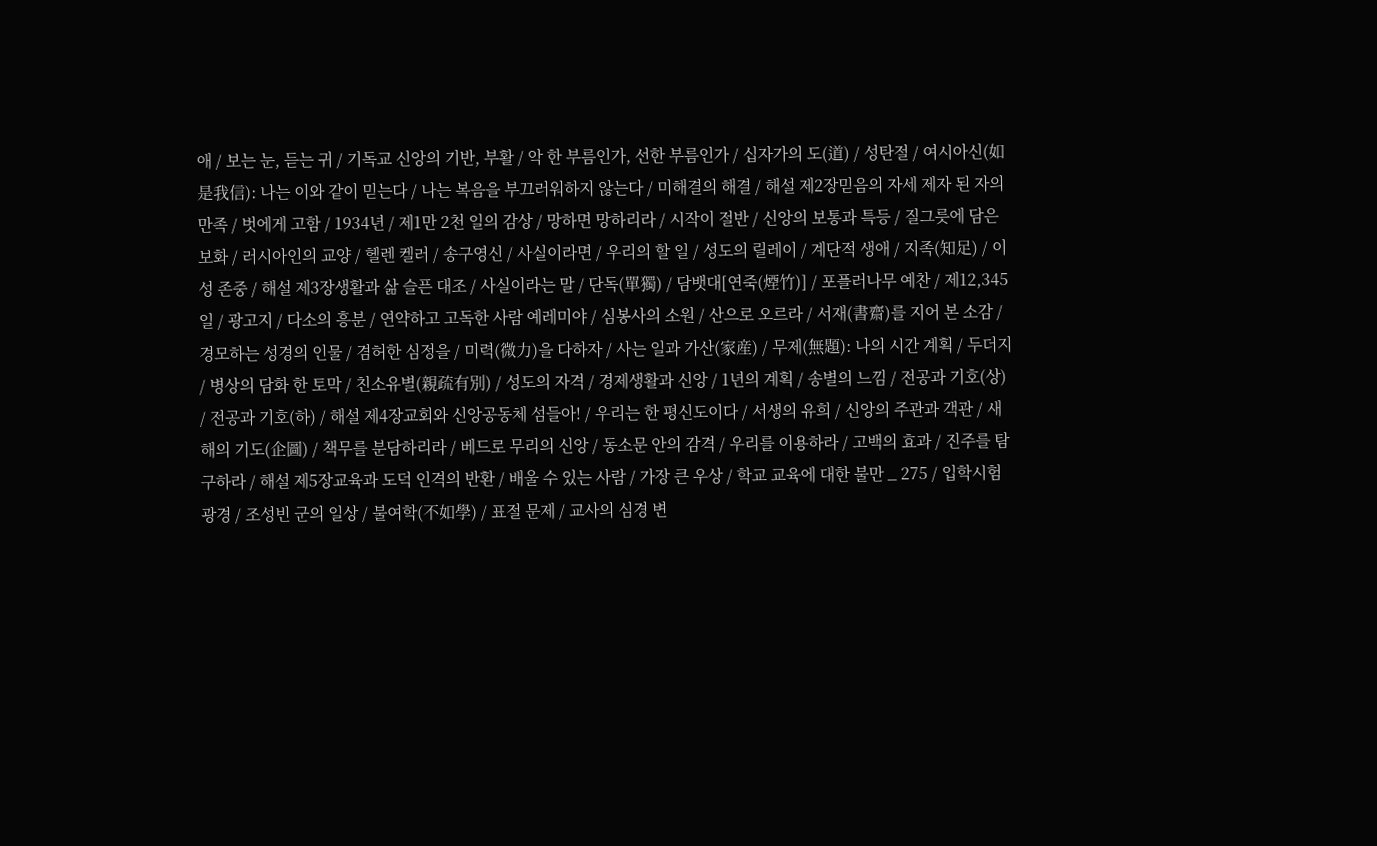애 / 보는 눈, 듣는 귀 / 기독교 신앙의 기반, 부활 / 악 한 부름인가, 선한 부름인가 / 십자가의 도(道) / 성탄절 / 여시아신(如是我信): 나는 이와 같이 믿는다 / 나는 복음을 부끄러워하지 않는다 / 미해결의 해결 / 해설 제2장믿음의 자세 제자 된 자의 만족 / 벗에게 고함 / 1934년 / 제1만 2천 일의 감상 / 망하면 망하리라 / 시작이 절반 / 신앙의 보통과 특등 / 질그릇에 담은 보화 / 러시아인의 교양 / 헬렌 켈러 / 송구영신 / 사실이라면 / 우리의 할 일 / 성도의 릴레이 / 계단적 생애 / 지족(知足) / 이성 존중 / 해설 제3장생활과 삶 슬픈 대조 / 사실이라는 말 / 단독(單獨) / 담뱃대[연죽(煙竹)] / 포플러나무 예찬 / 제12,345일 / 광고지 / 다소의 흥분 / 연약하고 고독한 사람 예레미야 / 심봉사의 소원 / 산으로 오르라 / 서재(書齋)를 지어 본 소감 / 경모하는 성경의 인물 / 겸허한 심정을 / 미력(微力)을 다하자 / 사는 일과 가산(家産) / 무제(無題): 나의 시간 계획 / 두더지 / 병상의 담화 한 토막 / 친소유별(親疏有別) / 성도의 자격 / 경제생활과 신앙 / 1년의 계획 / 송별의 느낌 / 전공과 기호(상) / 전공과 기호(하) / 해설 제4장교회와 신앙공동체 섬들아! / 우리는 한 평신도이다 / 서생의 유희 / 신앙의 주관과 객관 / 새해의 기도(企圖) / 책무를 분담하리라 / 베드로 무리의 신앙 / 동소문 안의 감격 / 우리를 이용하라 / 고백의 효과 / 진주를 탐구하라 / 해설 제5장교육과 도덕 인격의 반환 / 배울 수 있는 사람 / 가장 큰 우상 / 학교 교육에 대한 불만 _ 275 / 입학시험 광경 / 조성빈 군의 일상 / 불여학(不如學) / 표절 문제 / 교사의 심경 변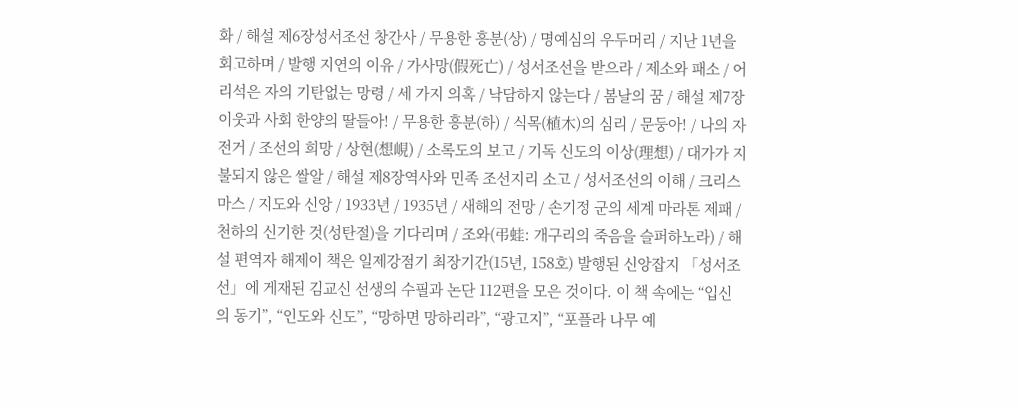화 / 해설 제6장성서조선 창간사 / 무용한 흥분(상) / 명예심의 우두머리 / 지난 1년을 회고하며 / 발행 지연의 이유 / 가사망(假死亡) / 성서조선을 받으라 / 제소와 패소 / 어리석은 자의 기탄없는 망령 / 세 가지 의혹 / 낙담하지 않는다 / 봄날의 꿈 / 해설 제7장이웃과 사회 한양의 딸들아! / 무용한 흥분(하) / 식목(植木)의 심리 / 문둥아! / 나의 자전거 / 조선의 희망 / 상현(想峴) / 소록도의 보고 / 기독 신도의 이상(理想) / 대가가 지불되지 않은 쌀알 / 해설 제8장역사와 민족 조선지리 소고 / 성서조선의 이해 / 크리스마스 / 지도와 신앙 / 1933년 / 1935년 / 새해의 전망 / 손기정 군의 세계 마라톤 제패 / 천하의 신기한 것(성탄절)을 기다리며 / 조와(弔蛙: 개구리의 죽음을 슬퍼하노라) / 해설 편역자 해제이 책은 일제강점기 최장기간(15년, 158호) 발행된 신앙잡지 「성서조선」에 게재된 김교신 선생의 수필과 논단 112편을 모은 것이다. 이 책 속에는 “입신의 동기”, “인도와 신도”, “망하면 망하리라”, “광고지”, “포플라 나무 예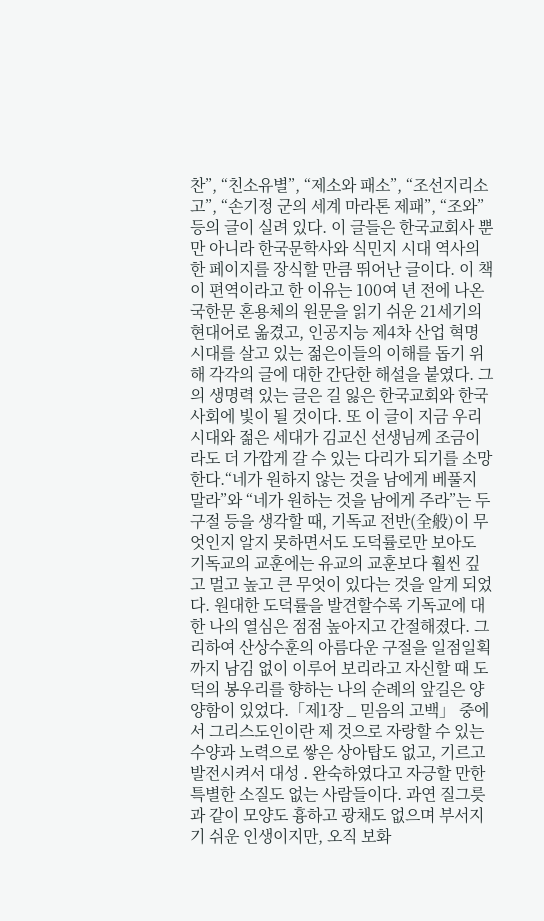찬”, “친소유별”, “제소와 패소”, “조선지리소고”, “손기정 군의 세계 마라톤 제패”, “조와” 등의 글이 실려 있다. 이 글들은 한국교회사 뿐만 아니라 한국문학사와 식민지 시대 역사의 한 페이지를 장식할 만큼 뛰어난 글이다. 이 책이 편역이라고 한 이유는 100여 년 전에 나온 국한문 혼용체의 원문을 읽기 쉬운 21세기의 현대어로 옮겼고, 인공지능 제4차 산업 혁명 시대를 살고 있는 젊은이들의 이해를 돕기 위해 각각의 글에 대한 간단한 해설을 붙였다. 그의 생명력 있는 글은 길 잃은 한국교회와 한국 사회에 빛이 될 것이다. 또 이 글이 지금 우리 시대와 젊은 세대가 김교신 선생님께 조금이라도 더 가깝게 갈 수 있는 다리가 되기를 소망한다.“네가 원하지 않는 것을 남에게 베풀지 말라”와 “네가 원하는 것을 남에게 주라”는 두 구절 등을 생각할 때, 기독교 전반(全般)이 무엇인지 알지 못하면서도 도덕률로만 보아도 기독교의 교훈에는 유교의 교훈보다 훨씬 깊고 멀고 높고 큰 무엇이 있다는 것을 알게 되었다. 원대한 도덕률을 발견할수록 기독교에 대한 나의 열심은 점점 높아지고 간절해졌다. 그리하여 산상수훈의 아름다운 구절을 일점일획까지 남김 없이 이루어 보리라고 자신할 때 도덕의 봉우리를 향하는 나의 순례의 앞길은 양양함이 있었다.「제1장 _ 믿음의 고백」 중에서 그리스도인이란 제 것으로 자랑할 수 있는 수양과 노력으로 쌓은 상아탑도 없고, 기르고 발전시켜서 대성 ․ 완숙하였다고 자긍할 만한 특별한 소질도 없는 사람들이다. 과연 질그릇과 같이 모양도 흉하고 광채도 없으며 부서지기 쉬운 인생이지만, 오직 보화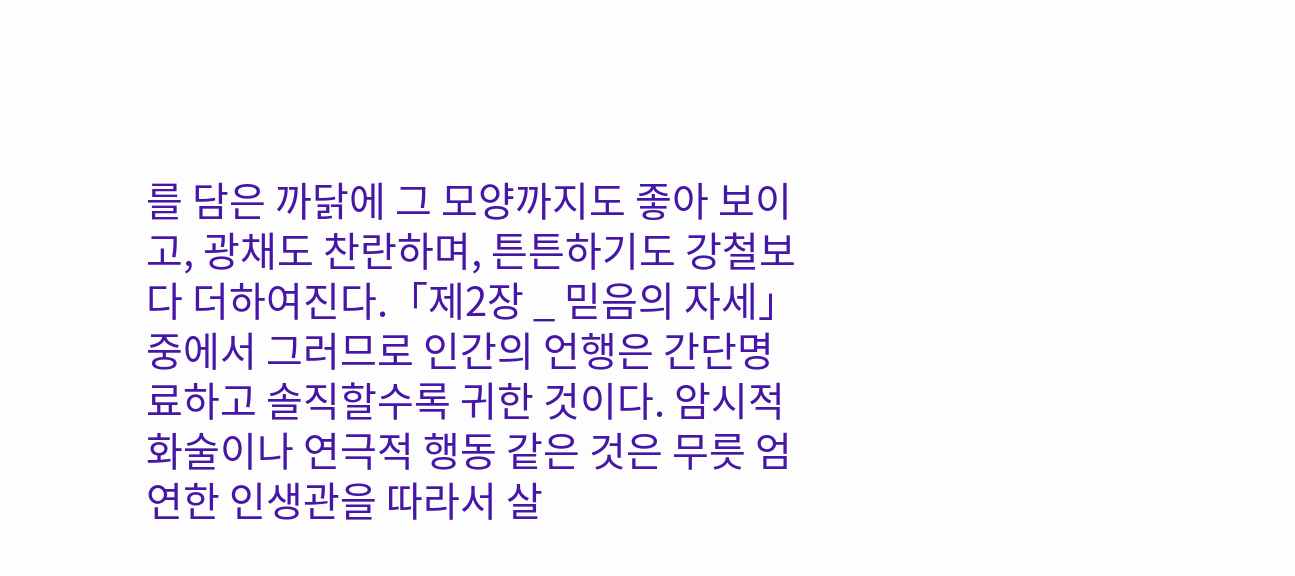를 담은 까닭에 그 모양까지도 좋아 보이고, 광채도 찬란하며, 튼튼하기도 강철보다 더하여진다.「제2장 _ 믿음의 자세」 중에서 그러므로 인간의 언행은 간단명료하고 솔직할수록 귀한 것이다. 암시적 화술이나 연극적 행동 같은 것은 무릇 엄연한 인생관을 따라서 살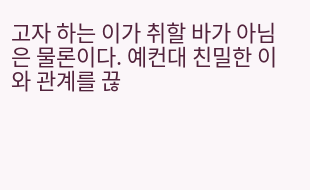고자 하는 이가 취할 바가 아님은 물론이다. 예컨대 친밀한 이와 관계를 끊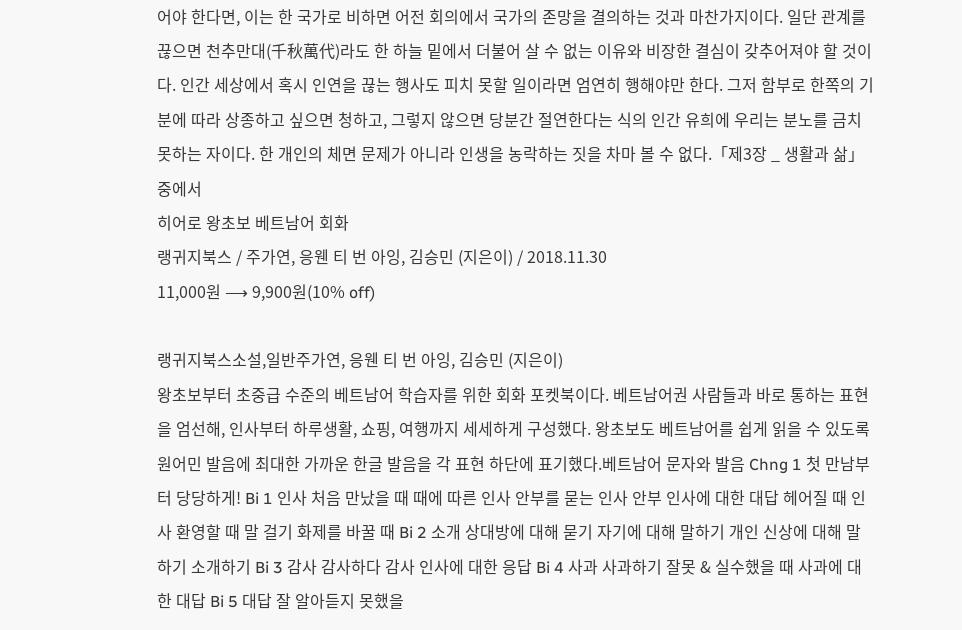어야 한다면, 이는 한 국가로 비하면 어전 회의에서 국가의 존망을 결의하는 것과 마찬가지이다. 일단 관계를 끊으면 천추만대(千秋萬代)라도 한 하늘 밑에서 더불어 살 수 없는 이유와 비장한 결심이 갖추어져야 할 것이다. 인간 세상에서 혹시 인연을 끊는 행사도 피치 못할 일이라면 엄연히 행해야만 한다. 그저 함부로 한쪽의 기분에 따라 상종하고 싶으면 청하고, 그렇지 않으면 당분간 절연한다는 식의 인간 유희에 우리는 분노를 금치 못하는 자이다. 한 개인의 체면 문제가 아니라 인생을 농락하는 짓을 차마 볼 수 없다.「제3장 _ 생활과 삶」 중에서
히어로 왕초보 베트남어 회화
랭귀지북스 / 주가연, 응웬 티 번 아잉, 김승민 (지은이) / 2018.11.30
11,000원 ⟶ 9,900원(10% off)

랭귀지북스소설,일반주가연, 응웬 티 번 아잉, 김승민 (지은이)
왕초보부터 초중급 수준의 베트남어 학습자를 위한 회화 포켓북이다. 베트남어권 사람들과 바로 통하는 표현을 엄선해, 인사부터 하루생활, 쇼핑, 여행까지 세세하게 구성했다. 왕초보도 베트남어를 쉽게 읽을 수 있도록 원어민 발음에 최대한 가까운 한글 발음을 각 표현 하단에 표기했다.베트남어 문자와 발음 Chng 1 첫 만남부터 당당하게! Bi 1 인사 처음 만났을 때 때에 따른 인사 안부를 묻는 인사 안부 인사에 대한 대답 헤어질 때 인사 환영할 때 말 걸기 화제를 바꿀 때 Bi 2 소개 상대방에 대해 묻기 자기에 대해 말하기 개인 신상에 대해 말하기 소개하기 Bi 3 감사 감사하다 감사 인사에 대한 응답 Bi 4 사과 사과하기 잘못 & 실수했을 때 사과에 대한 대답 Bi 5 대답 잘 알아듣지 못했을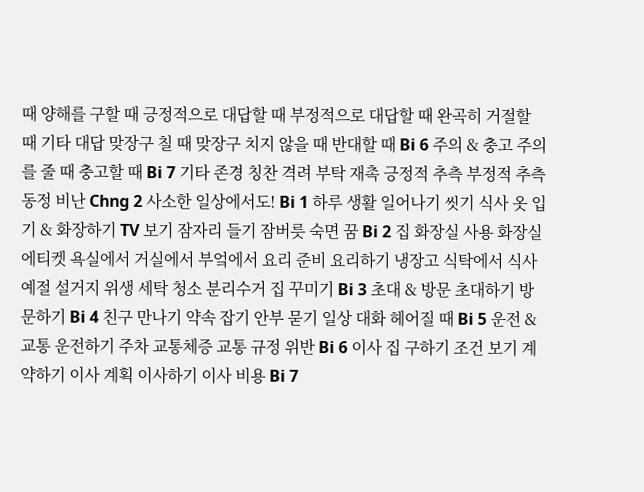때 양해를 구할 때 긍정적으로 대답할 때 부정적으로 대답할 때 완곡히 거절할 때 기타 대답 맞장구 칠 때 맞장구 치지 않을 때 반대할 때 Bi 6 주의 & 충고 주의를 줄 때 충고할 때 Bi 7 기타 존경 칭찬 격려 부탁 재촉 긍정적 추측 부정적 추측 동정 비난 Chng 2 사소한 일상에서도! Bi 1 하루 생활 일어나기 씻기 식사 옷 입기 & 화장하기 TV 보기 잠자리 들기 잠버릇 숙면 꿈 Bi 2 집 화장실 사용 화장실 에티켓 욕실에서 거실에서 부엌에서 요리 준비 요리하기 냉장고 식탁에서 식사 예절 설거지 위생 세탁 청소 분리수거 집 꾸미기 Bi 3 초대 & 방문 초대하기 방문하기 Bi 4 친구 만나기 약속 잡기 안부 묻기 일상 대화 헤어질 때 Bi 5 운전 & 교통 운전하기 주차 교통체증 교통 규정 위반 Bi 6 이사 집 구하기 조건 보기 계약하기 이사 계획 이사하기 이사 비용 Bi 7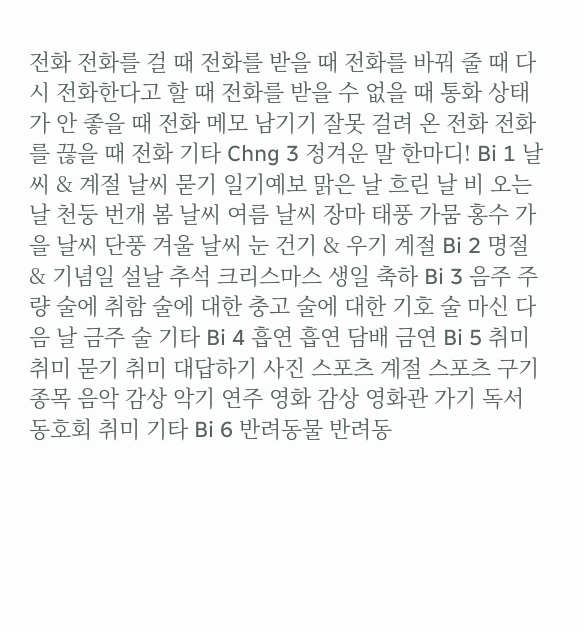전화 전화를 걸 때 전화를 받을 때 전화를 바꿔 줄 때 다시 전화한다고 할 때 전화를 받을 수 없을 때 통화 상태가 안 좋을 때 전화 메모 남기기 잘못 걸려 온 전화 전화를 끊을 때 전화 기타 Chng 3 정겨운 말 한마디! Bi 1 날씨 & 계절 날씨 묻기 일기예보 맑은 날 흐린 날 비 오는 날 천둥 번개 봄 날씨 여름 날씨 장마 태풍 가뭄 홍수 가을 날씨 단풍 겨울 날씨 눈 건기 & 우기 계절 Bi 2 명절 & 기념일 설날 추석 크리스마스 생일 축하 Bi 3 음주 주량 술에 취함 술에 대한 충고 술에 대한 기호 술 마신 다음 날 금주 술 기타 Bi 4 흡연 흡연 담배 금연 Bi 5 취미 취미 묻기 취미 대답하기 사진 스포츠 계절 스포츠 구기 종목 음악 감상 악기 연주 영화 감상 영화관 가기 독서 동호회 취미 기타 Bi 6 반려동물 반려동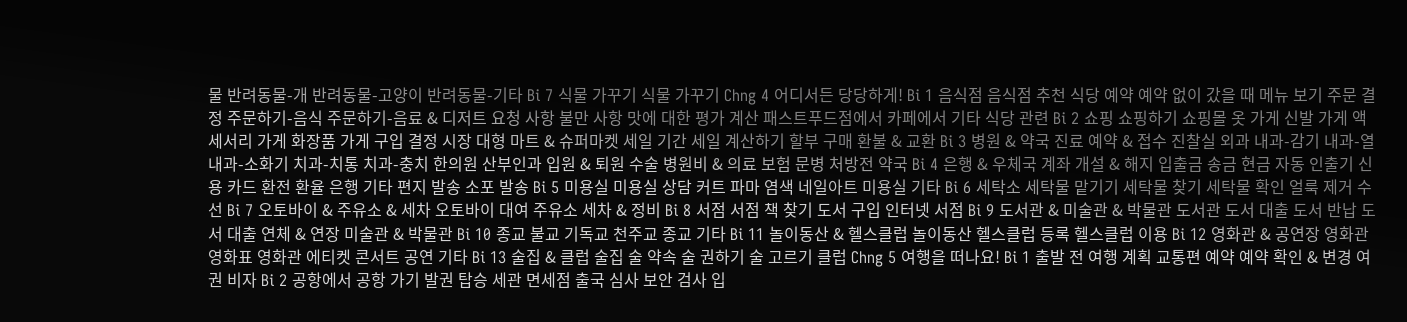물 반려동물-개 반려동물-고양이 반려동물-기타 Bi 7 식물 가꾸기 식물 가꾸기 Chng 4 어디서든 당당하게! Bi 1 음식점 음식점 추천 식당 예약 예약 없이 갔을 때 메뉴 보기 주문 결정 주문하기-음식 주문하기-음료 & 디저트 요청 사항 불만 사항 맛에 대한 평가 계산 패스트푸드점에서 카페에서 기타 식당 관련 Bi 2 쇼핑 쇼핑하기 쇼핑몰 옷 가게 신발 가게 액세서리 가게 화장품 가게 구입 결정 시장 대형 마트 & 슈퍼마켓 세일 기간 세일 계산하기 할부 구매 환불 & 교환 Bi 3 병원 & 약국 진료 예약 & 접수 진찰실 외과 내과-감기 내과-열 내과-소화기 치과-치통 치과-충치 한의원 산부인과 입원 & 퇴원 수술 병원비 & 의료 보험 문병 처방전 약국 Bi 4 은행 & 우체국 계좌 개설 & 해지 입출금 송금 현금 자동 인출기 신용 카드 환전 환율 은행 기타 편지 발송 소포 발송 Bi 5 미용실 미용실 상담 커트 파마 염색 네일아트 미용실 기타 Bi 6 세탁소 세탁물 맡기기 세탁물 찾기 세탁물 확인 얼룩 제거 수선 Bi 7 오토바이 & 주유소 & 세차 오토바이 대여 주유소 세차 & 정비 Bi 8 서점 서점 책 찾기 도서 구입 인터넷 서점 Bi 9 도서관 & 미술관 & 박물관 도서관 도서 대출 도서 반납 도서 대출 연체 & 연장 미술관 & 박물관 Bi 10 종교 불교 기독교 천주교 종교 기타 Bi 11 놀이동산 & 헬스클럽 놀이동산 헬스클럽 등록 헬스클럽 이용 Bi 12 영화관 & 공연장 영화관 영화표 영화관 에티켓 콘서트 공연 기타 Bi 13 술집 & 클럽 술집 술 약속 술 권하기 술 고르기 클럽 Chng 5 여행을 떠나요! Bi 1 출발 전 여행 계획 교통편 예약 예약 확인 & 변경 여권 비자 Bi 2 공항에서 공항 가기 발권 탑승 세관 면세점 출국 심사 보안 검사 입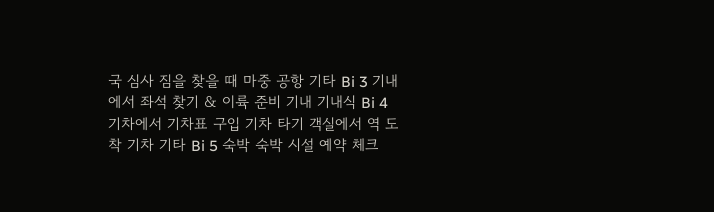국 심사 짐을 찾을 때 마중 공항 기타 Bi 3 기내에서 좌석 찾기 & 이륙 준비 기내 기내식 Bi 4 기차에서 기차표 구입 기차 타기 객실에서 역 도착 기차 기타 Bi 5 숙박 숙박 시설 예약 체크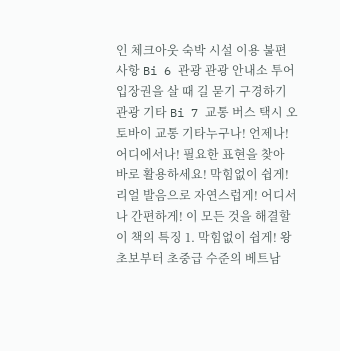인 체크아웃 숙박 시설 이용 불편 사항 Bi 6 관광 관광 안내소 투어 입장권을 살 때 길 묻기 구경하기 관광 기타 Bi 7 교통 버스 택시 오토바이 교통 기타누구나! 언제나! 어디에서나! 필요한 표현을 찾아 바로 활용하세요! 막힘없이 쉽게! 리얼 발음으로 자연스럽게! 어디서나 간편하게! 이 모든 것을 해결할 이 책의 특징 1. 막힘없이 쉽게! 왕초보부터 초중급 수준의 베트남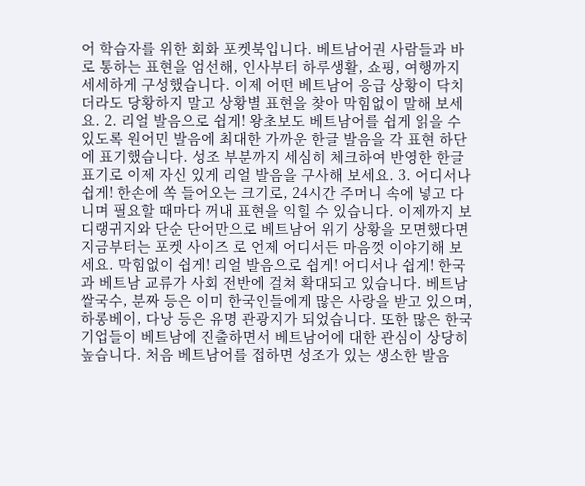어 학습자를 위한 회화 포켓북입니다. 베트남어권 사람들과 바로 통하는 표현을 엄선해, 인사부터 하루생활, 쇼핑, 여행까지 세세하게 구성했습니다. 이제 어떤 베트남어 응급 상황이 닥치더라도 당황하지 말고 상황별 표현을 찾아 막힘없이 말해 보세요. 2. 리얼 발음으로 쉽게! 왕초보도 베트남어를 쉽게 읽을 수 있도록 원어민 발음에 최대한 가까운 한글 발음을 각 표현 하단에 표기했습니다. 성조 부분까지 세심히 체크하여 반영한 한글 표기로 이제 자신 있게 리얼 발음을 구사해 보세요. 3. 어디서나 쉽게! 한손에 쏙 들어오는 크기로, 24시간 주머니 속에 넣고 다니며 필요할 때마다 꺼내 표현을 익힐 수 있습니다. 이제까지 보디랭귀지와 단순 단어만으로 베트남어 위기 상황을 모면했다면 지금부터는 포켓 사이즈 로 언제 어디서든 마음껏 이야기해 보세요. 막힘없이 쉽게! 리얼 발음으로 쉽게! 어디서나 쉽게! 한국과 베트남 교류가 사회 전반에 걸쳐 확대되고 있습니다. 베트남 쌀국수, 분짜 등은 이미 한국인들에게 많은 사랑을 받고 있으며, 하롱베이, 다낭 등은 유명 관광지가 되었습니다. 또한 많은 한국 기업들이 베트남에 진출하면서 베트남어에 대한 관심이 상당히 높습니다. 처음 베트남어를 접하면 성조가 있는 생소한 발음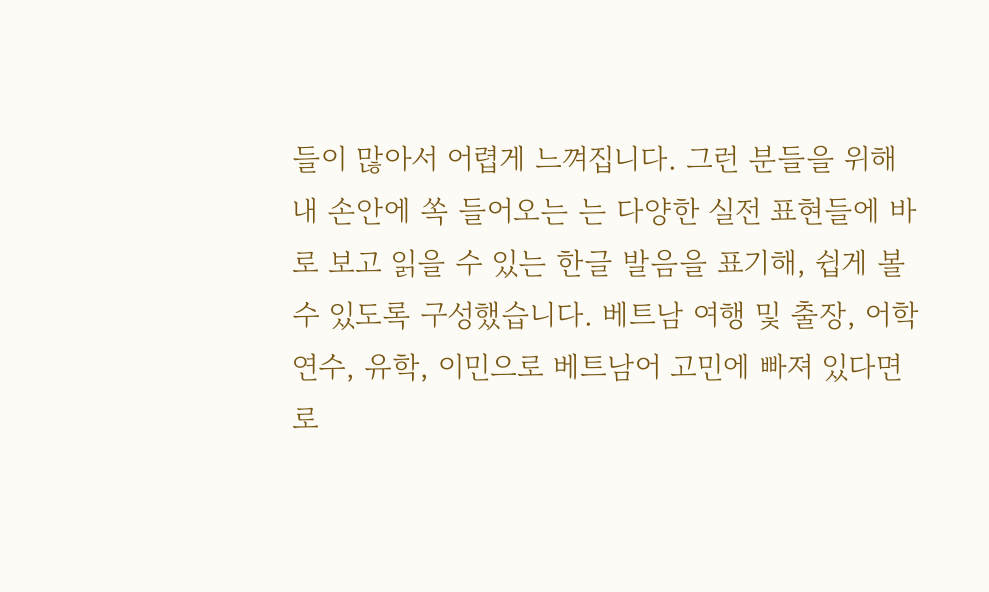들이 많아서 어렵게 느껴집니다. 그런 분들을 위해 내 손안에 쏙 들어오는 는 다양한 실전 표현들에 바로 보고 읽을 수 있는 한글 발음을 표기해, 쉽게 볼 수 있도록 구성했습니다. 베트남 여행 및 출장, 어학연수, 유학, 이민으로 베트남어 고민에 빠져 있다면 로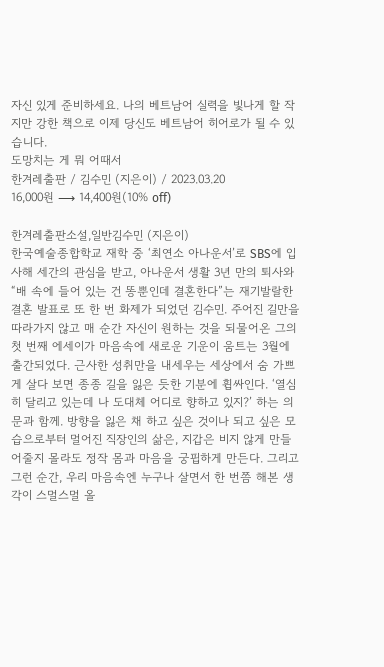자신 있게 준비하세요. 나의 베트남어 실력을 빛나게 할 작지만 강한 책으로 이제 당신도 베트남어 히어로가 될 수 있습니다.
도망치는 게 뭐 어때서
한겨레출판 / 김수민 (지은이) / 2023.03.20
16,000원 ⟶ 14,400원(10% off)

한겨레출판소설,일반김수민 (지은이)
한국예술종합학교 재학 중 ‘최연소 아나운서’로 SBS에 입사해 세간의 관심을 받고, 아나운서 생활 3년 만의 퇴사와 “배 속에 들어 있는 건 똥뿐인데 결혼한다”는 재기발랄한 결혼 발표로 또 한 번 화제가 되었던 김수민. 주어진 길만을 따라가지 않고 매 순간 자신이 원하는 것을 되물어온 그의 첫 번째 에세이가 마음속에 새로운 기운이 움트는 3월에 출간되었다. 근사한 성취만을 내세우는 세상에서 숨 가쁘게 살다 보면 종종 길을 잃은 듯한 기분에 휩싸인다. ‘열심히 달리고 있는데 나 도대체 어디로 향하고 있지?’ 하는 의문과 함께. 방향을 잃은 채 하고 싶은 것이나 되고 싶은 모습으로부터 멀어진 직장인의 삶은, 지갑은 비지 않게 만들어줄지 몰라도 정작 몸과 마음을 궁핍하게 만든다. 그리고 그런 순간, 우리 마음속엔 누구나 살면서 한 번쯤 해본 생각이 스멀스멀 올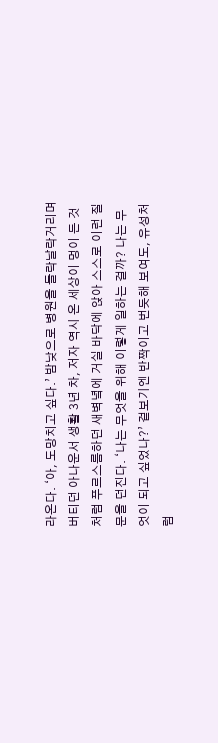라온다. ‘아, 도망치고 싶다.’ 밤낮으로 병원을 들락날락거리며 버티던 아나운서 생활 3년 차, 저자 역시 온 세상이 멍이 든 것처럼 푸르스름하던 새벽녘에 거실 바닥에 앉아 스스로 이런 질문을 던진다. ‘나는 무엇을 위해 이렇게 일하는 걸까? 나는 무엇이 되고 싶었나?’ 겉보기엔 반짝이고 번듯해 보여도, 유성처럼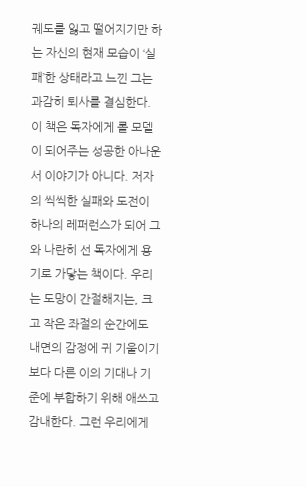궤도를 잃고 떨어지기만 하는 자신의 현재 모습이 ‘실패’한 상태라고 느낀 그는 과감히 퇴사를 결심한다. 이 책은 독자에게 롤 모델이 되어주는 성공한 아나운서 이야기가 아니다. 저자의 씩씩한 실패와 도전이 하나의 레퍼런스가 되어 그와 나란히 선 독자에게 용기로 가닿는 책이다. 우리는 도망이 간절해지는, 크고 작은 좌절의 순간에도 내면의 감정에 귀 기울이기보다 다른 이의 기대나 기준에 부합하기 위해 애쓰고 감내한다. 그런 우리에게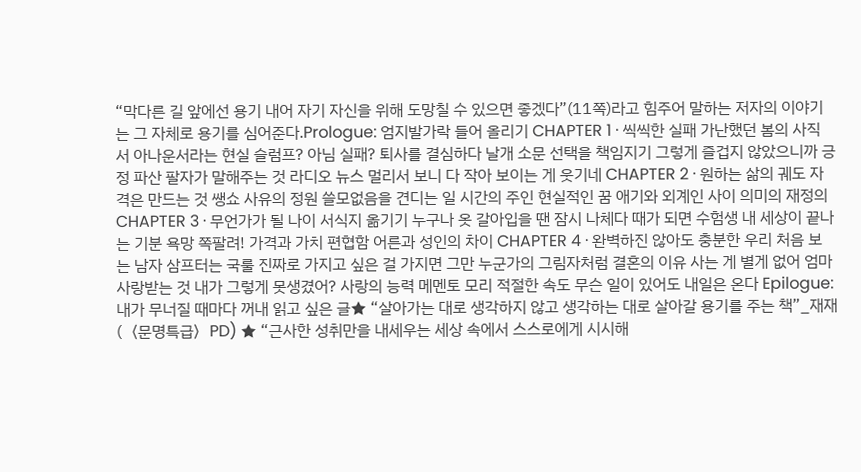“막다른 길 앞에선 용기 내어 자기 자신을 위해 도망칠 수 있으면 좋겠다”(11쪽)라고 힘주어 말하는 저자의 이야기는 그 자체로 용기를 심어준다.Prologue: 엄지발가락 들어 올리기 CHAPTER 1 · 씩씩한 실패 가난했던 봄의 사직서 아나운서라는 현실 슬럼프? 아님 실패? 퇴사를 결심하다 날개 소문 선택을 책임지기 그렇게 즐겁지 않았으니까 긍정 파산 팔자가 말해주는 것 라디오 뉴스 멀리서 보니 다 작아 보이는 게 웃기네 CHAPTER 2 · 원하는 삶의 궤도 자격은 만드는 것 쌩쇼 사유의 정원 쓸모없음을 견디는 일 시간의 주인 현실적인 꿈 애기와 외계인 사이 의미의 재정의 CHAPTER 3 · 무언가가 될 나이 서식지 옮기기 누구나 옷 갈아입을 땐 잠시 나체다 때가 되면 수험생 내 세상이 끝나는 기분 욕망 쪽팔려! 가격과 가치 편협함 어른과 성인의 차이 CHAPTER 4 · 완벽하진 않아도 충분한 우리 처음 보는 남자 삼프터는 국룰 진짜로 가지고 싶은 걸 가지면 그만 누군가의 그림자처럼 결혼의 이유 사는 게 별게 없어 엄마 사랑받는 것 내가 그렇게 못생겼어? 사랑의 능력 메멘토 모리 적절한 속도 무슨 일이 있어도 내일은 온다 Epilogue: 내가 무너질 때마다 꺼내 읽고 싶은 글★ “살아가는 대로 생각하지 않고 생각하는 대로 살아갈 용기를 주는 책”_재재(〈문명특급〉PD) ★ “근사한 성취만을 내세우는 세상 속에서 스스로에게 시시해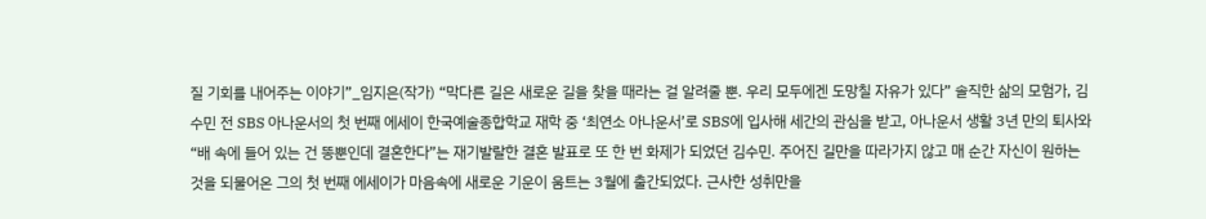질 기회를 내어주는 이야기”_임지은(작가) “막다른 길은 새로운 길을 찾을 때라는 걸 알려줄 뿐. 우리 모두에겐 도망칠 자유가 있다” 솔직한 삶의 모험가, 김수민 전 SBS 아나운서의 첫 번째 에세이 한국예술종합학교 재학 중 ‘최연소 아나운서’로 SBS에 입사해 세간의 관심을 받고, 아나운서 생활 3년 만의 퇴사와 “배 속에 들어 있는 건 똥뿐인데 결혼한다”는 재기발랄한 결혼 발표로 또 한 번 화제가 되었던 김수민. 주어진 길만을 따라가지 않고 매 순간 자신이 원하는 것을 되물어온 그의 첫 번째 에세이가 마음속에 새로운 기운이 움트는 3월에 출간되었다. 근사한 성취만을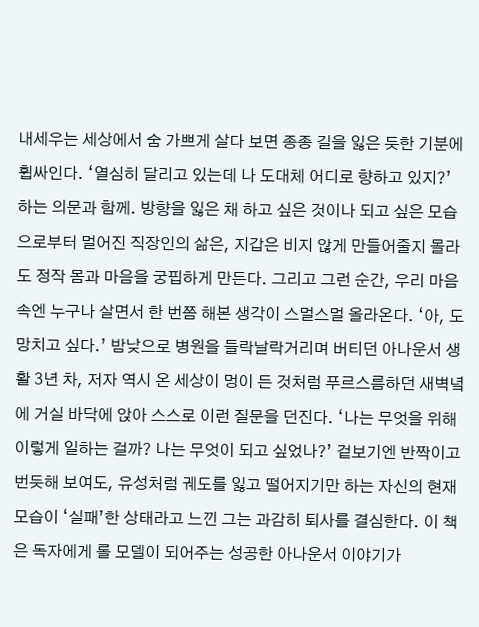내세우는 세상에서 숨 가쁘게 살다 보면 종종 길을 잃은 듯한 기분에 휩싸인다. ‘열심히 달리고 있는데 나 도대체 어디로 향하고 있지?’ 하는 의문과 함께. 방향을 잃은 채 하고 싶은 것이나 되고 싶은 모습으로부터 멀어진 직장인의 삶은, 지갑은 비지 않게 만들어줄지 몰라도 정작 몸과 마음을 궁핍하게 만든다. 그리고 그런 순간, 우리 마음속엔 누구나 살면서 한 번쯤 해본 생각이 스멀스멀 올라온다. ‘아, 도망치고 싶다.’ 밤낮으로 병원을 들락날락거리며 버티던 아나운서 생활 3년 차, 저자 역시 온 세상이 멍이 든 것처럼 푸르스름하던 새벽녘에 거실 바닥에 앉아 스스로 이런 질문을 던진다. ‘나는 무엇을 위해 이렇게 일하는 걸까? 나는 무엇이 되고 싶었나?’ 겉보기엔 반짝이고 번듯해 보여도, 유성처럼 궤도를 잃고 떨어지기만 하는 자신의 현재 모습이 ‘실패’한 상태라고 느낀 그는 과감히 퇴사를 결심한다. 이 책은 독자에게 롤 모델이 되어주는 성공한 아나운서 이야기가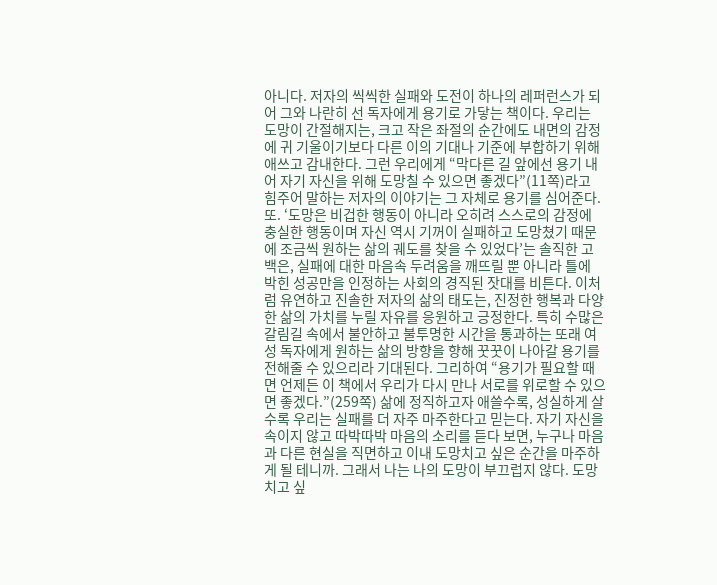아니다. 저자의 씩씩한 실패와 도전이 하나의 레퍼런스가 되어 그와 나란히 선 독자에게 용기로 가닿는 책이다. 우리는 도망이 간절해지는, 크고 작은 좌절의 순간에도 내면의 감정에 귀 기울이기보다 다른 이의 기대나 기준에 부합하기 위해 애쓰고 감내한다. 그런 우리에게 “막다른 길 앞에선 용기 내어 자기 자신을 위해 도망칠 수 있으면 좋겠다”(11쪽)라고 힘주어 말하는 저자의 이야기는 그 자체로 용기를 심어준다. 또. ‘도망은 비겁한 행동이 아니라 오히려 스스로의 감정에 충실한 행동이며 자신 역시 기꺼이 실패하고 도망쳤기 때문에 조금씩 원하는 삶의 궤도를 찾을 수 있었다’는 솔직한 고백은, 실패에 대한 마음속 두려움을 깨뜨릴 뿐 아니라 틀에 박힌 성공만을 인정하는 사회의 경직된 잣대를 비튼다. 이처럼 유연하고 진솔한 저자의 삶의 태도는, 진정한 행복과 다양한 삶의 가치를 누릴 자유를 응원하고 긍정한다. 특히 수많은 갈림길 속에서 불안하고 불투명한 시간을 통과하는 또래 여성 독자에게 원하는 삶의 방향을 향해 꿋꿋이 나아갈 용기를 전해줄 수 있으리라 기대된다. 그리하여 “용기가 필요할 때면 언제든 이 책에서 우리가 다시 만나 서로를 위로할 수 있으면 좋겠다.”(259쪽) 삶에 정직하고자 애쓸수록, 성실하게 살수록 우리는 실패를 더 자주 마주한다고 믿는다. 자기 자신을 속이지 않고 따박따박 마음의 소리를 듣다 보면, 누구나 마음과 다른 현실을 직면하고 이내 도망치고 싶은 순간을 마주하게 될 테니까. 그래서 나는 나의 도망이 부끄럽지 않다. 도망치고 싶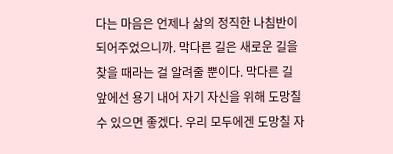다는 마음은 언제나 삶의 정직한 나침반이 되어주었으니까. 막다른 길은 새로운 길을 찾을 때라는 걸 알려줄 뿐이다. 막다른 길 앞에선 용기 내어 자기 자신을 위해 도망칠 수 있으면 좋겠다. 우리 모두에겐 도망칠 자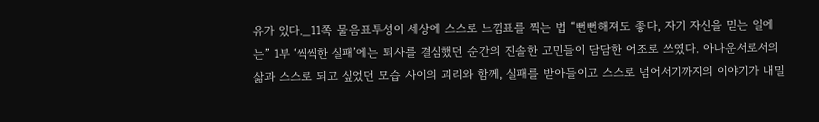유가 있다._11쪽 물음표투성이 세상에 스스로 느낌표를 찍는 법 “뻔뻔해져도 좋다, 자기 자신을 믿는 일에는” 1부 ‘씩씩한 실패’에는 퇴사를 결심했던 순간의 진솔한 고민들이 담담한 어조로 쓰였다. 아나운서로서의 삶과 스스로 되고 싶었던 모습 사이의 괴리와 함께, 실패를 받아들이고 스스로 넘어서기까지의 이야기가 내밀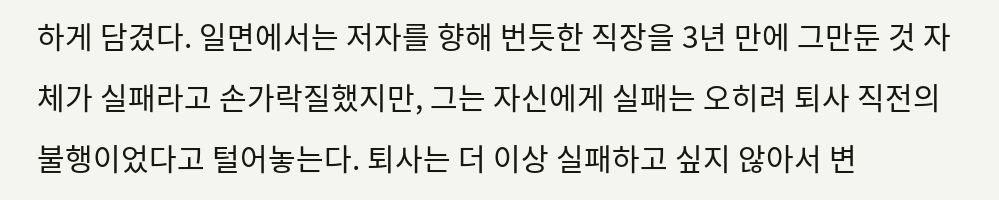하게 담겼다. 일면에서는 저자를 향해 번듯한 직장을 3년 만에 그만둔 것 자체가 실패라고 손가락질했지만, 그는 자신에게 실패는 오히려 퇴사 직전의 불행이었다고 털어놓는다. 퇴사는 더 이상 실패하고 싶지 않아서 변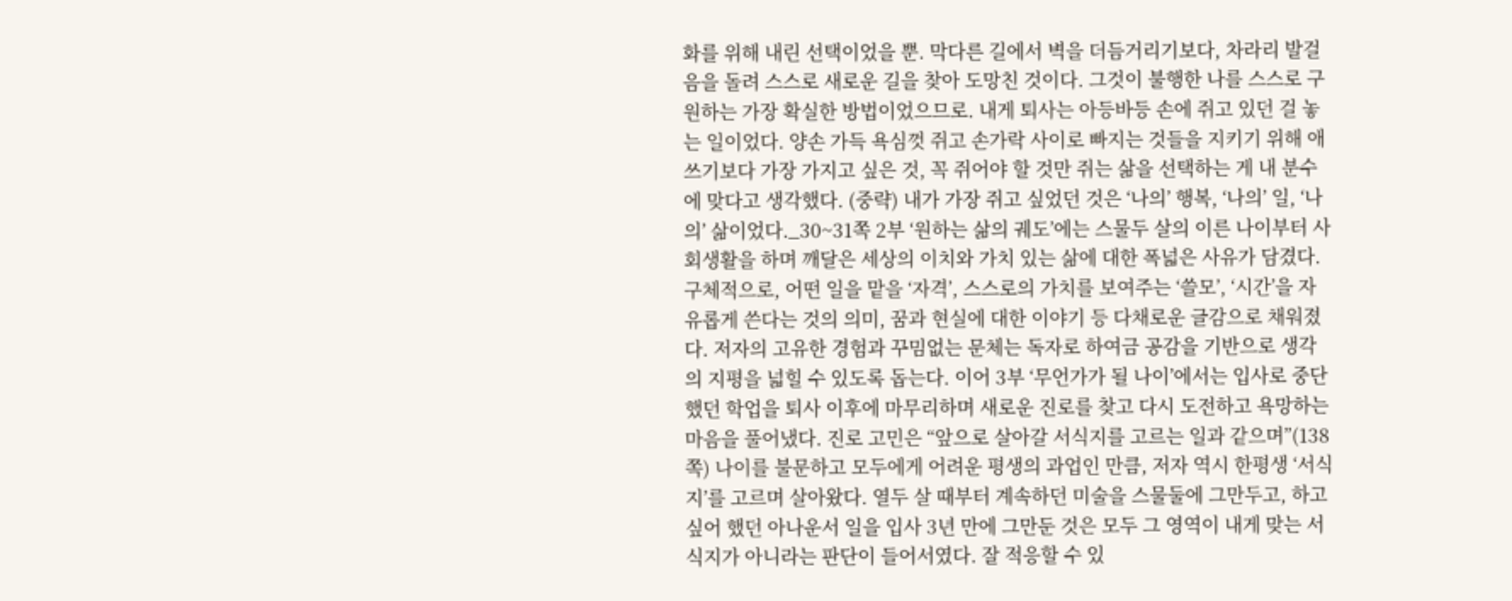화를 위해 내린 선택이었을 뿐. 막다른 길에서 벽을 더듬거리기보다, 차라리 발걸음을 돌려 스스로 새로운 길을 찾아 도망친 것이다. 그것이 불행한 나를 스스로 구원하는 가장 확실한 방법이었으므로. 내게 퇴사는 아등바등 손에 쥐고 있던 걸 놓는 일이었다. 양손 가득 욕심껏 쥐고 손가락 사이로 빠지는 것들을 지키기 위해 애쓰기보다 가장 가지고 싶은 것, 꼭 쥐어야 할 것만 쥐는 삶을 선택하는 게 내 분수에 맞다고 생각했다. (중략) 내가 가장 쥐고 싶었던 것은 ‘나의’ 행복, ‘나의’ 일, ‘나의’ 삶이었다._30~31쪽 2부 ‘원하는 삶의 궤도’에는 스물두 살의 이른 나이부터 사회생활을 하며 깨달은 세상의 이치와 가치 있는 삶에 대한 폭넓은 사유가 담겼다. 구체적으로, 어떤 일을 맡을 ‘자격’, 스스로의 가치를 보여주는 ‘쓸모’, ‘시간’을 자유롭게 쓴다는 것의 의미, 꿈과 현실에 대한 이야기 등 다채로운 글감으로 채워졌다. 저자의 고유한 경험과 꾸밈없는 문체는 독자로 하여금 공감을 기반으로 생각의 지평을 넓힐 수 있도록 돕는다. 이어 3부 ‘무언가가 될 나이’에서는 입사로 중단했던 학업을 퇴사 이후에 마무리하며 새로운 진로를 찾고 다시 도전하고 욕망하는 마음을 풀어냈다. 진로 고민은 “앞으로 살아갈 서식지를 고르는 일과 같으며”(138쪽) 나이를 불문하고 모두에게 어려운 평생의 과업인 만큼, 저자 역시 한평생 ‘서식지’를 고르며 살아왔다. 열두 살 때부터 계속하던 미술을 스물둘에 그만두고, 하고 싶어 했던 아나운서 일을 입사 3년 만에 그만둔 것은 모두 그 영역이 내게 맞는 서식지가 아니라는 판단이 들어서였다. 잘 적응할 수 있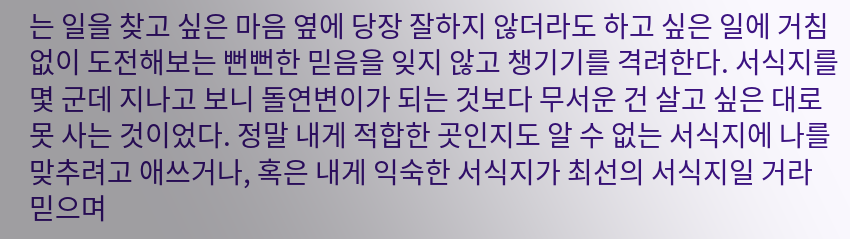는 일을 찾고 싶은 마음 옆에 당장 잘하지 않더라도 하고 싶은 일에 거침없이 도전해보는 뻔뻔한 믿음을 잊지 않고 챙기기를 격려한다. 서식지를 몇 군데 지나고 보니 돌연변이가 되는 것보다 무서운 건 살고 싶은 대로 못 사는 것이었다. 정말 내게 적합한 곳인지도 알 수 없는 서식지에 나를 맞추려고 애쓰거나, 혹은 내게 익숙한 서식지가 최선의 서식지일 거라 믿으며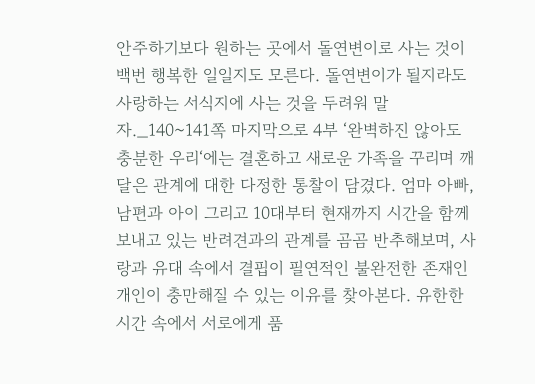안주하기보다 원하는 곳에서 돌연변이로 사는 것이 백번 행복한 일일지도 모른다. 돌연변이가 될지라도 사랑하는 서식지에 사는 것을 두려워 말자._140~141쪽 마지막으로 4부 ‘완벽하진 않아도 충분한 우리‘에는 결혼하고 새로운 가족을 꾸리며 깨달은 관계에 대한 다정한 통찰이 담겼다. 엄마 아빠, 남편과 아이 그리고 10대부터 현재까지 시간을 함께 보내고 있는 반려견과의 관계를 곰곰 반추해보며, 사랑과 유대 속에서 결핍이 필연적인 불완전한 존재인 개인이 충만해질 수 있는 이유를 찾아본다. 유한한 시간 속에서 서로에게 품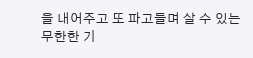을 내어주고 또 파고들며 살 수 있는 무한한 기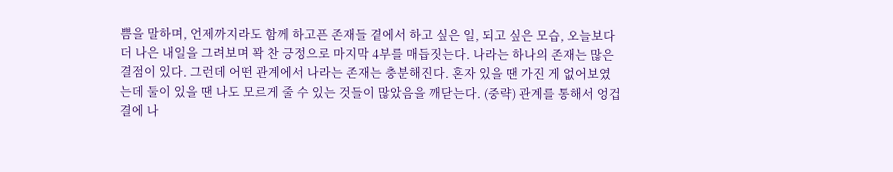쁨을 말하며, 언제까지라도 함께 하고픈 존재들 곁에서 하고 싶은 일, 되고 싶은 모습, 오늘보다 더 나은 내일을 그려보며 꽉 찬 긍정으로 마지막 4부를 매듭짓는다. 나라는 하나의 존재는 많은 결점이 있다. 그런데 어떤 관계에서 나라는 존재는 충분해진다. 혼자 있을 땐 가진 게 없어보였는데 둘이 있을 땐 나도 모르게 줄 수 있는 것들이 많았음을 깨닫는다. (중략) 관계를 통해서 엉겁결에 나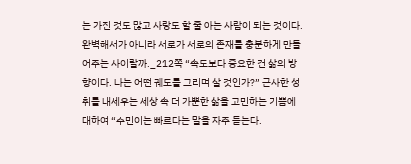는 가진 것도 많고 사랑도 할 줄 아는 사람이 되는 것이다. 완벽해서가 아니라 서로가 서로의 존재를 충분하게 만들어주는 사이랄까._212쪽 “속도보다 중요한 건 삶의 방향이다. 나는 어떤 궤도를 그리며 살 것인가?” 근사한 성취를 내세우는 세상 속 더 가뿐한 삶을 고민하는 기쁨에 대하여 “수민이는 빠르다는 말을 자주 듣는다.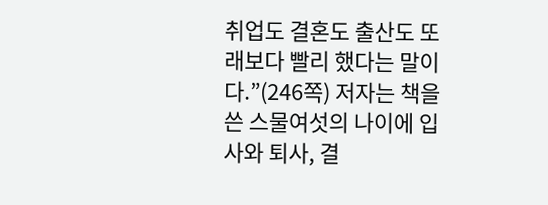취업도 결혼도 출산도 또래보다 빨리 했다는 말이다.”(246쪽) 저자는 책을 쓴 스물여섯의 나이에 입사와 퇴사, 결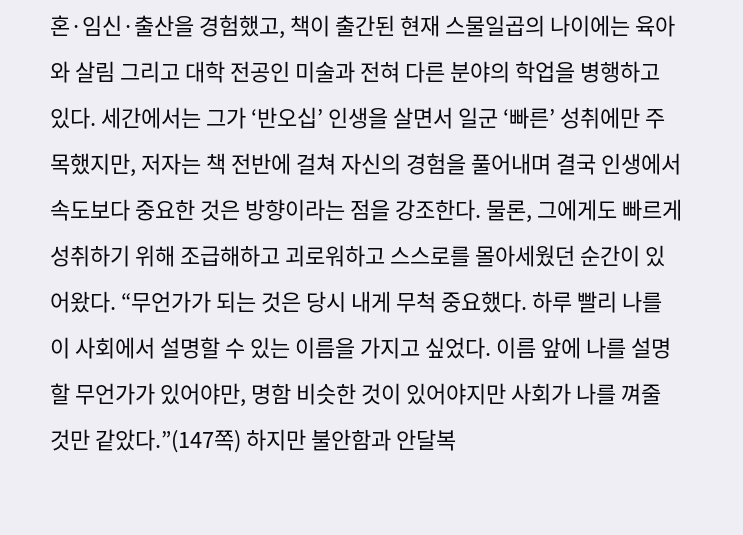혼·임신·출산을 경험했고, 책이 출간된 현재 스물일곱의 나이에는 육아와 살림 그리고 대학 전공인 미술과 전혀 다른 분야의 학업을 병행하고 있다. 세간에서는 그가 ‘반오십’ 인생을 살면서 일군 ‘빠른’ 성취에만 주목했지만, 저자는 책 전반에 걸쳐 자신의 경험을 풀어내며 결국 인생에서 속도보다 중요한 것은 방향이라는 점을 강조한다. 물론, 그에게도 빠르게 성취하기 위해 조급해하고 괴로워하고 스스로를 몰아세웠던 순간이 있어왔다. “무언가가 되는 것은 당시 내게 무척 중요했다. 하루 빨리 나를 이 사회에서 설명할 수 있는 이름을 가지고 싶었다. 이름 앞에 나를 설명할 무언가가 있어야만, 명함 비슷한 것이 있어야지만 사회가 나를 껴줄 것만 같았다.”(147쪽) 하지만 불안함과 안달복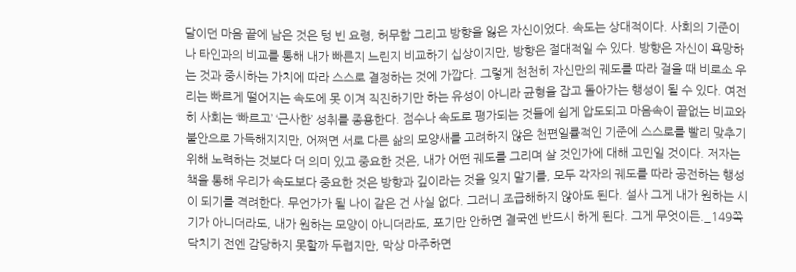달이던 마음 끝에 남은 것은 텅 빈 요령, 허무함 그리고 방향을 잃은 자신이었다. 속도는 상대적이다. 사회의 기준이나 타인과의 비교를 통해 내가 빠른지 느린지 비교하기 십상이지만, 방향은 절대적일 수 있다. 방향은 자신이 욕망하는 것과 중시하는 가치에 따라 스스로 결정하는 것에 가깝다. 그렇게 천천히 자신만의 궤도를 따라 걸을 때 비로소 우리는 빠르게 떨어지는 속도에 못 이겨 직진하기만 하는 유성이 아니라 균형을 잡고 돌아가는 행성이 될 수 있다. 여전히 사회는 ‘빠르고’ ‘근사한’ 성취를 종용한다. 점수나 속도로 평가되는 것들에 쉽게 압도되고 마음속이 끝없는 비교와 불안으로 가득해지지만, 어쩌면 서로 다른 삶의 모양새를 고려하지 않은 천편일률적인 기준에 스스로를 빨리 맞추기 위해 노력하는 것보다 더 의미 있고 중요한 것은, 내가 어떤 궤도를 그리며 살 것인가에 대해 고민일 것이다. 저자는 책을 통해 우리가 속도보다 중요한 것은 방향과 깊이라는 것을 잊지 말기를, 모두 각자의 궤도를 따라 공전하는 행성이 되기를 격려한다. 무언가가 될 나이 같은 건 사실 없다. 그러니 조급해하지 않아도 된다. 설사 그게 내가 원하는 시기가 아니더라도, 내가 원하는 모양이 아니더라도, 포기만 안하면 결국엔 반드시 하게 된다. 그게 무엇이든._149쪽닥치기 전엔 감당하지 못할까 두렵지만, 막상 마주하면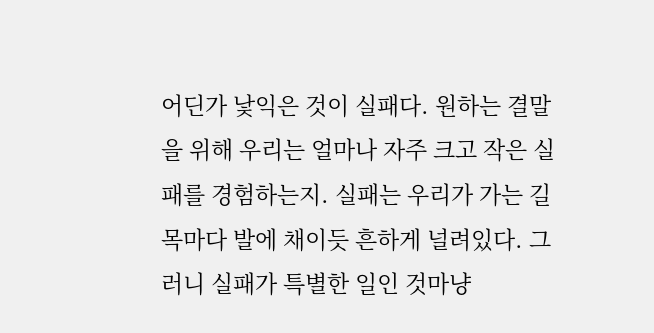어딘가 낯익은 것이 실패다. 원하는 결말을 위해 우리는 얼마나 자주 크고 작은 실패를 경험하는지. 실패는 우리가 가는 길목마다 발에 채이듯 흔하게 널려있다. 그러니 실패가 특별한 일인 것마냥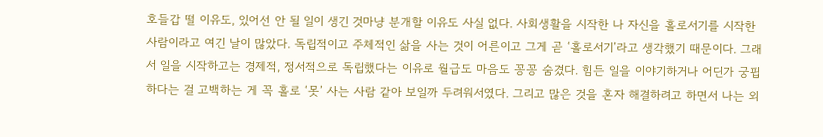호들갑 떨 이유도, 있어선 안 될 일이 생긴 것마냥 분개할 이유도 사실 없다. 사회생활을 시작한 나 자신을 홀로서기를 시작한 사람이라고 여긴 날이 많았다. 독립적이고 주체적인 삶을 사는 것이 어른이고 그게 곧 ‘홀로서기’라고 생각했기 때문이다. 그래서 일을 시작하고는 경제적, 정서적으로 독립했다는 이유로 월급도 마음도 꽁꽁 숨겼다. 힘든 일을 이야기하거나 어딘가 궁핍하다는 걸 고백하는 게 꼭 홀로 ‘못’ 사는 사람 같아 보일까 두려워서였다. 그리고 많은 것을 혼자 해결하려고 하면서 나는 외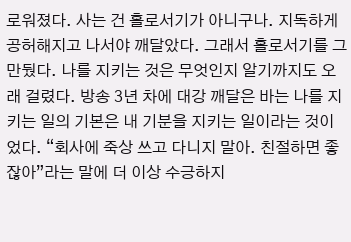로워졌다. 사는 건 홀로서기가 아니구나. 지독하게 공허해지고 나서야 깨달았다. 그래서 홀로서기를 그만뒀다. 나를 지키는 것은 무엇인지 알기까지도 오래 걸렸다. 방송 3년 차에 대강 깨달은 바는 나를 지키는 일의 기본은 내 기분을 지키는 일이라는 것이었다. “회사에 죽상 쓰고 다니지 말아. 친절하면 좋잖아”라는 말에 더 이상 수긍하지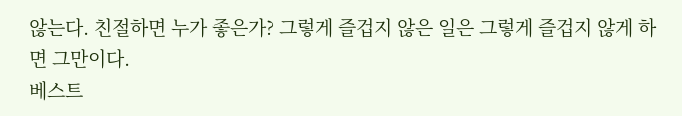않는다. 친절하면 누가 좋은가? 그렇게 즐겁지 않은 일은 그렇게 즐겁지 않게 하면 그만이다.
베스트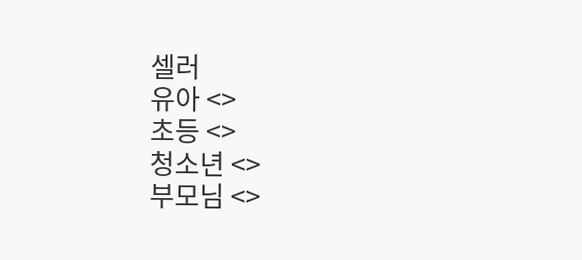셀러
유아 <>
초등 <>
청소년 <>
부모님 <>